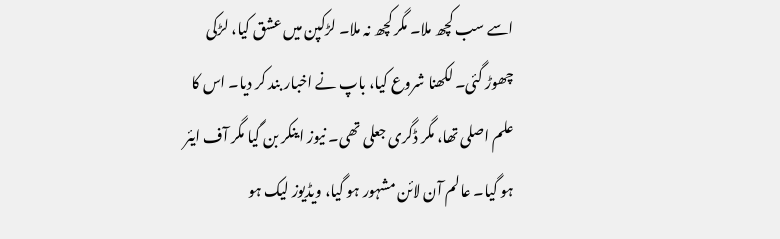اسے سب کچھ ملا۔ مگر کچھ نہ ملا۔ لڑکپن میں عشق کیا، لڑکی چھوڑ گئی۔ لکھنا شروع کیا، باپ نے اخبار بند کر دیا۔ اس کا علم اصلی تھا، مگر ڈگری جعلی تھی۔ نیوز اینکر بن گیا مگر آف ایئر ہو گیا۔ عالم آن لائن مشہور ہو گیا، ویڈیوز لیک ہو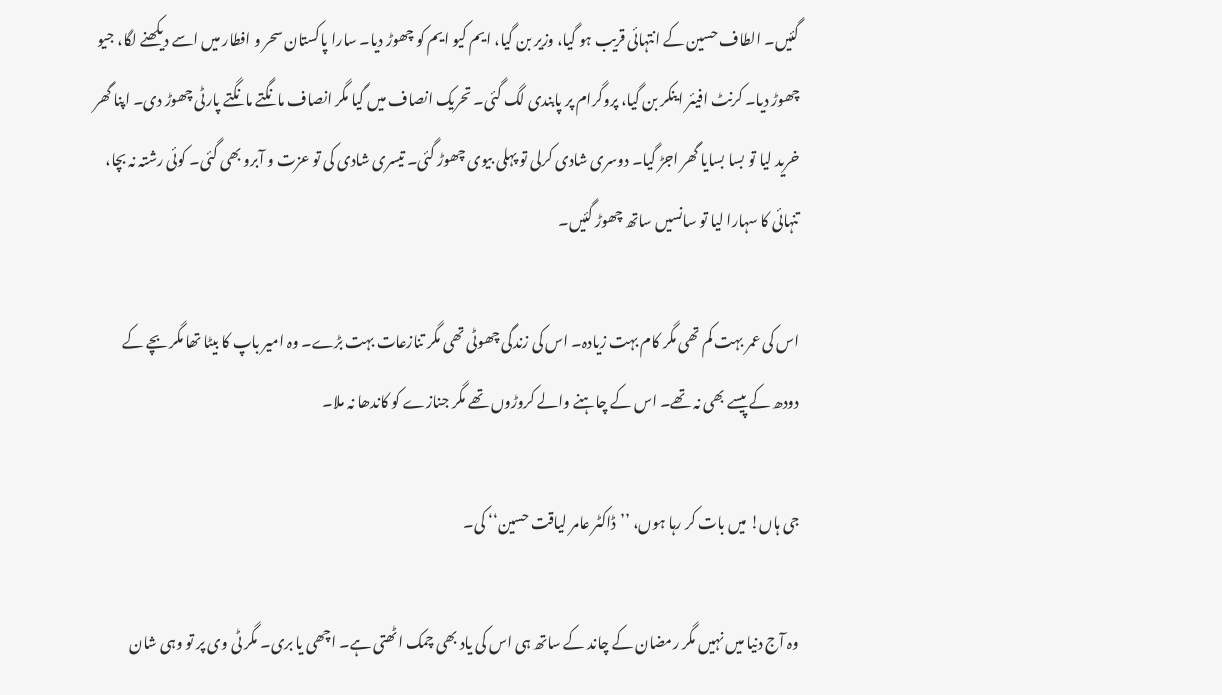گئیں۔ الطاف حسین کے انتہائی قریب ہو گیا، وزیر بن گیا، ایم کیو ایم کو چھوڑ دیا۔ سارا پاکستان سحر و افطار میں اسے دیکھنے لگا، جیو چھوڑ دیا۔ کرنٹ افیئر اینکر بن گیا، پروگرام پر پابندی لگ گئی۔ تحریک انصاف میں گیا مگر انصاف مانگتے مانگتے پارٹی چھوڑ دی۔ اپنا گھر خرید لیا تو بسا بسایا گھر اجڑ گیا۔ دوسری شادی کرلی تو پہلی بیوی چھوڑ گئی۔ تیسری شادی کی تو عزت و آبرو بھی گئی۔ کوئی رشتہ نہ بچا، تنہائی کا سہارا لیا تو سانسیں ساتھ چھوڑ گئیں۔

اس کی عمر بہت کم تھی مگر کام بہت زیادہ۔ اس کی زندگی چھوٹی تھی مگر تنازعات بہت بڑے۔ وہ امیر باپ کا بیٹا تھا مگر بچے کے دودھ کے پیسے بھی نہ تھے۔ اس کے چاہنے والے کروڑوں تھے مگر جنازے کو کاندھا نہ ملا۔

جی ہاں! میں بات کر رہا ہوں، ’’ڈاکٹر عامر لیاقت حسین‘‘ کی۔

وہ آج دنیا میں نہیں مگر رمضان کے چاند کے ساتھ ہی اس کی یاد بھی چمک اٹھتی ہے۔ اچھی یا بری۔ مگر ٹی وی پر تو وہی شان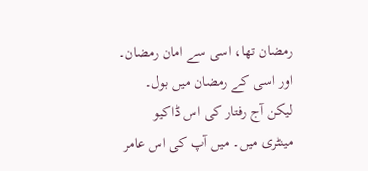رمضان تھا، اسی سے امان رمضان۔ اور اسی کے رمضان میں بول۔ لیکن آج رفتار کی اس ڈاکیو مینٹری میں۔ میں آپ کی اس عامر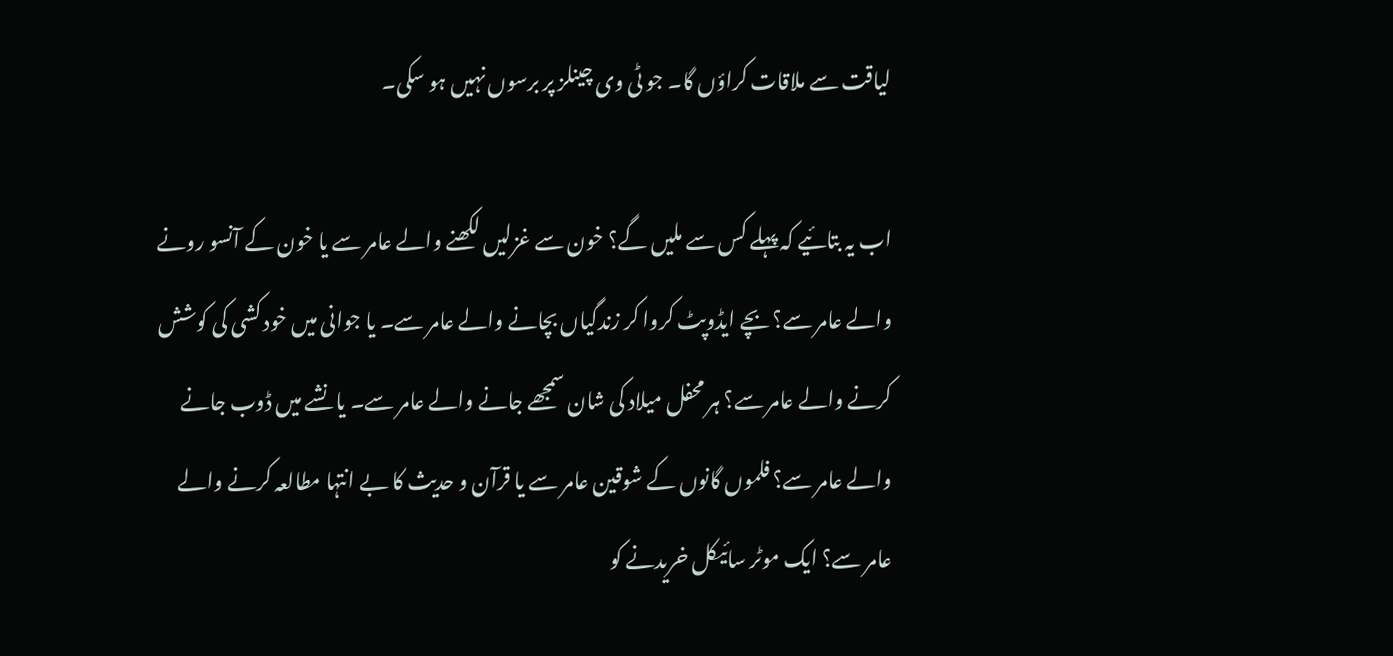لیاقت سے ملاقات کراؤں گا۔ جو ٹی وی چینلز پر برسوں نہیں ہو سکی۔

اب یہ بتائیے کہ پہلے کس سے ملیں گے؟ خون سے غزلیں لکھنے والے عامر سے یا خون کے آنسو رونے والے عامر سے؟ بچے ایڈوپٹ کروا کر زندگیاں بچانے والے عامر سے۔ یا جوانی میں خود کشی کی کوشش کرنے والے عامر سے؟ ہر محفل میلاد کی شان سمجھے جانے والے عامر سے۔ یا نشے میں ڈوب جانے والے عامر سے؟ فلموں گانوں کے شوقین عامر سے یا قرآن و حدیث کا بے انتہا مطالعہ کرنے والے عامر سے؟ ایک موٹر سائیکل خریدنے کو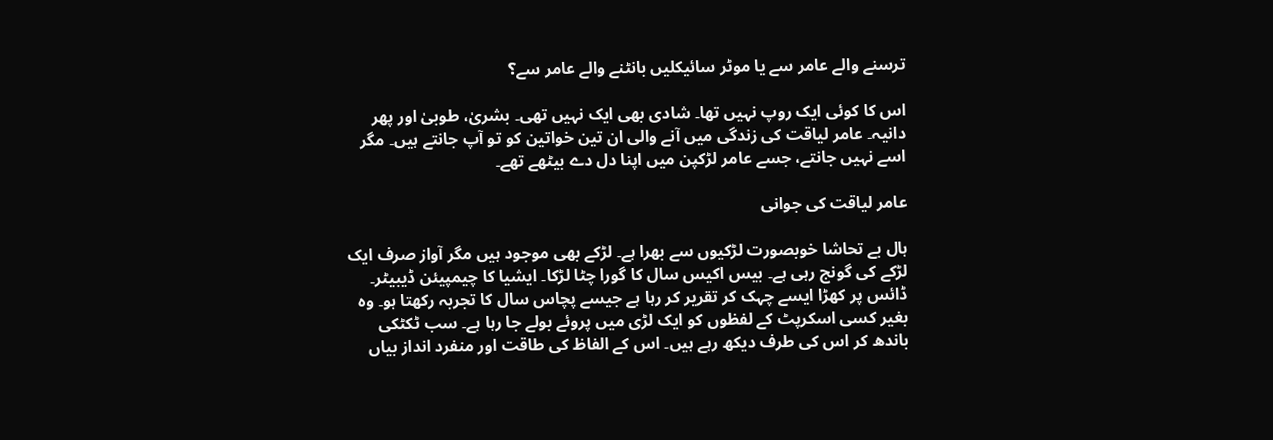ترسنے والے عامر سے یا موٹر سائیکلیں بانٹنے والے عامر سے؟

اس کا کوئی ایک روپ نہیں تھا۔ شادی بھی ایک نہیں تھی۔ بشریٰ، طوبیٰ اور پھر دانیہ۔ عامر لیاقت کی زندگی میں آنے والی ان تین خواتین کو تو آپ جانتے ہیں۔ مگر اسے نہیں جانتے، جسے عامر لڑکپن میں اپنا دل دے بیٹھے تھے۔

عامر لیاقت کی جوانی

ہال بے تحاشا خوبصورت لڑکیوں سے بھرا ہے۔ لڑکے بھی موجود ہیں مگر آواز صرف ایک لڑکے کی گونج رہی ہے۔ بیس اکیس سال کا گورا چٹا لڑکا۔ ایشیا کا چیمپیئن ڈیبیٹر۔ ڈائس پر کھڑا ایسے چہک کر تقریر کر رہا ہے جیسے پچاس سال کا تجربہ رکھتا ہو۔ وہ بغیر کسی اسکرپٹ کے لفظوں کو ایک لڑی میں پروئے بولے جا رہا ہے۔ سب ٹکٹکی باندھ کر اس کی طرف دیکھ رہے ہیں۔ اس کے الفاظ کی طاقت اور منفرد انداز بیاں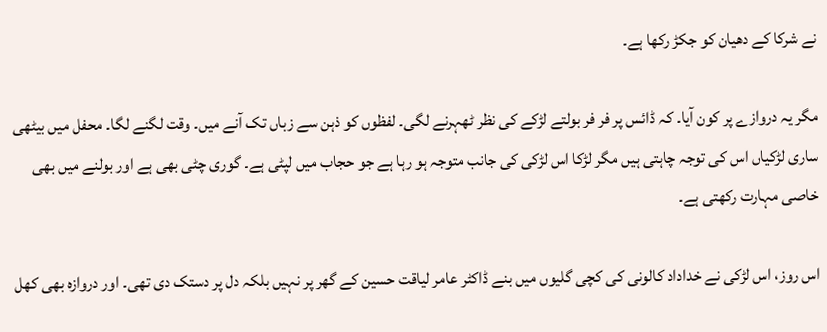نے شرکا کے دھیان کو جکڑ رکھا ہے۔

مگر یہ دروازے پر کون آیا۔ کہ ڈائس پر فر فر بولتے لڑکے کی نظر ٹھہرنے لگی۔ لفظوں کو ذہن سے زباں تک آنے میں۔ وقت لگنے لگا۔ محفل میں بیٹھی ساری لڑکیاں اس کی توجہ چاہتی ہیں مگر لڑکا اس لڑکی کی جانب متوجہ ہو رہا ہے جو حجاب میں لپٹی ہے۔ گوری چٹی بھی ہے اور بولنے میں بھی خاصی مہارت رکھتی ہے۔

اس روز، اس لڑکی نے خداداد کالونی کی کچی گلیوں میں بنے ڈاکٹر عامر لیاقت حسین کے گھر پر نہیں بلکہ دل پر دستک دی تھی۔ اور دروازہ بھی کھل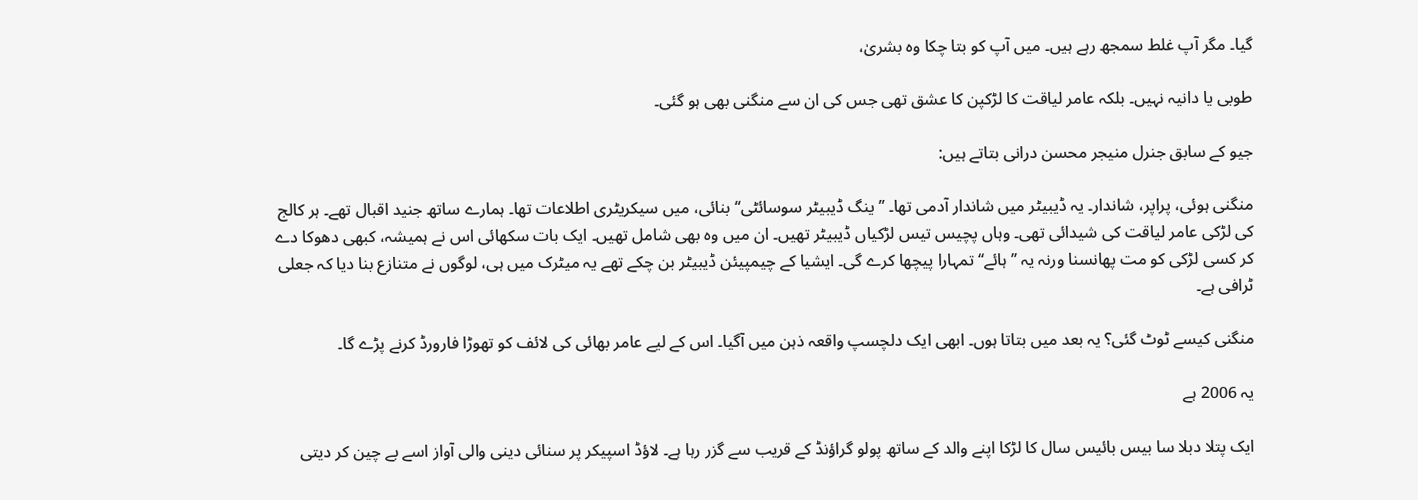گیا۔ مگر آپ غلط سمجھ رہے ہیں۔ میں آپ کو بتا چکا وہ بشریٰ،

طوبی یا دانیہ نہیں۔ بلکہ عامر لیاقت کا لڑکپن کا عشق تھی جس کی ان سے منگنی بھی ہو گئی۔

جیو کے سابق جنرل منیجر محسن درانی بتاتے ہیں:

منگنی ہوئی، پراپر، شاندار۔ یہ ڈیبیٹر میں شاندار آدمی تھا۔ ’’ینگ ڈیبیٹر سوسائٹی‘‘ بنائی، میں سیکریٹری اطلاعات تھا۔ ہمارے ساتھ جنید اقبال تھے۔ ہر کالج کی لڑکی عامر لیاقت کی شیدائی تھی۔ وہاں پچیس تیس لڑکیاں ڈیبیٹر تھیں۔ ان میں وہ بھی شامل تھیں۔ ایک بات سکھائی اس نے ہمیشہ، کبھی دھوکا دے کر کسی لڑکی کو مت پھانسنا ورنہ یہ ’’ہائے‘‘ تمہارا پیچھا کرے گی۔ ایشیا کے چیمپیئن ڈیبیٹر بن چکے تھے یہ میٹرک میں ہی، لوگوں نے متنازع بنا دیا کہ جعلی ٹرافی ہے۔

منگنی کیسے ٹوٹ گئی؟ یہ بعد میں بتاتا ہوں۔ ابھی ایک دلچسپ واقعہ ذہن میں آگیا۔ اس کے لیے عامر بھائی کی لائف کو تھوڑا فارورڈ کرنے پڑے گا۔

یہ 2006 ہے

ایک پتلا دبلا سا بیس بائیس سال کا لڑکا اپنے والد کے ساتھ پولو گراؤنڈ کے قریب سے گزر رہا ہے۔ لاؤڈ اسپیکر پر سنائی دینی والی آواز اسے بے چین کر دیتی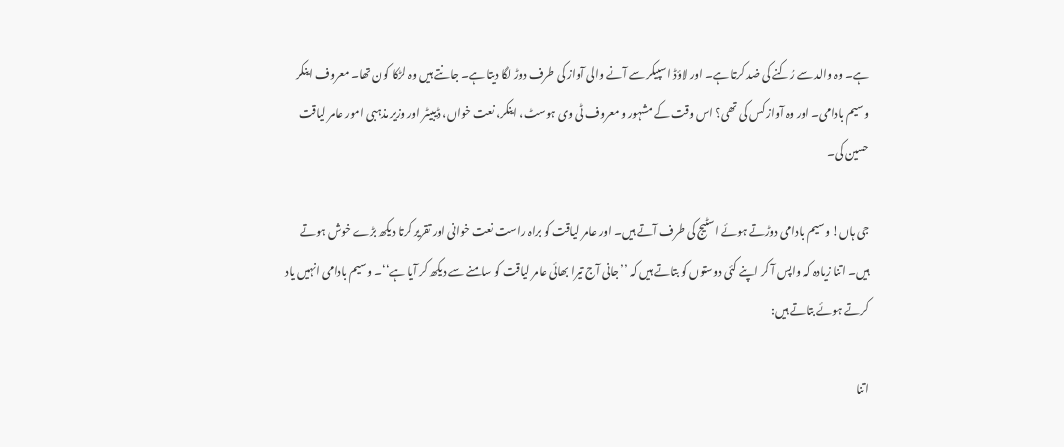ہے۔ وہ والد سے رُکنے کی ضد کرتا ہے۔ اور لاؤڈ اسپیکر سے آنے والی آواز کی طرف دوڑ لگا دیتا ہے۔ جانتے ہیں وہ لڑکا کون تھا۔ معروف اینکر وسیم بادامی۔ اور وہ آواز کس کی تھی؟ اس وقت کے مشہور و معروف ٹی وی ہوسٹ، اینکر، نعت خواں، ڈیبیٹر اور وزیر مذہبی امور عامر لیاقت حسین کی۔

جی ہاں! وسیم بادامی دوڑتے ہوئے اسٹیج کی طرف آتے ہیں۔ اور عامر لیاقت کو براہ راست نعت خوانی اور تقریر کرتا دیکھ بڑے خوش ہوتے ہیں۔ اتنا زیادہ کہ واپس آ کر اپنے کئی دوستوں کو بتاتے ہیں کہ ’’جانی آج تیرا بھائی عامر لیاقت کو سامنے سے دیکھ کر آیا ہے‘‘۔ وسیم بادامی انہیں یاد کرتے ہوئے بتاتے ہیں:

اتنا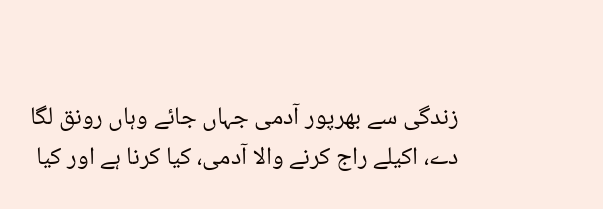زندگی سے بھرپور آدمی جہاں جائے وہاں رونق لگا دے، اکیلے راج کرنے والا آدمی، کیا کرنا ہے اور کیا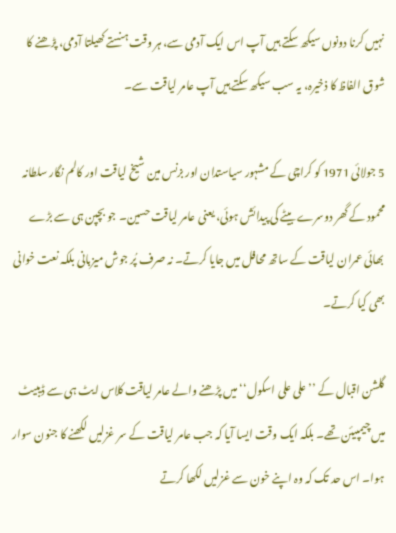نہیں کرنا دونوں سیکھ سکتے ہیں آپ اس ایک آدمی سے، ہر وقت ہنستے کھیلتا آدمی، پڑھنے کا شوق الفاظ کا ذخیرہ، یہ سب سیکھ سکتے ہیں آپ عامر لیاقت سے۔

5 جولائی 1971 کو کراچی کے مشہور سیاستدان اور بزنس مین شیخ لیاقت اور کالم نگار سلطانہ محمود کے گھر دوسرے بیٹے کی پیدائش ہوئی، یعنی عامر لیاقت حسین۔ جو بچپن ہی سے بڑے بھائی عمران لیاقت کے ساتھ محافل میں جایا کرتے۔ نہ صرف پُر جوش میزبانی بلکہ نعت خوانی بھی کیا کرتے۔

گلشن اقبال کے ’’علی علی اسکول‘‘ میں پڑھنے والے عامر لیاقت کلاس ایٹ ہی سے ڈیبیٹ میں چیمپیئن تھے۔ بلکہ ایک وقت ایسا آیا کہ جب عامر لیاقت کے سر غزلیں لکھنے کا جنون سوار ہوا۔ اس حد تک کہ وہ اپنے خون سے غزلیں لکھا کرتے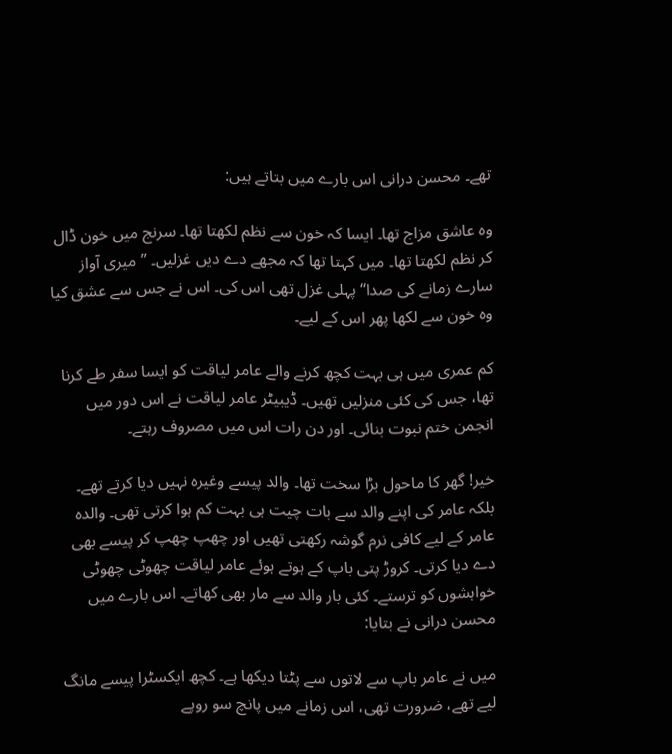تھے۔ محسن درانی اس بارے میں بتاتے ہیں:

وہ عاشق مزاج تھا۔ ایسا کہ خون سے نظم لکھتا تھا۔ سرنج میں خون ڈال کر نظم لکھتا تھا۔ میں کہتا تھا کہ مجھے دے دیں غزلیں۔ ’’میری آواز سارے زمانے کی صدا‘‘ پہلی غزل تھی اس کی۔ اس نے جس سے عشق کیا وہ خون سے لکھا پھر اس کے لیے۔

کم عمری میں ہی بہت کچھ کرنے والے عامر لیاقت کو ایسا سفر طے کرنا تھا، جس کی کئی منزلیں تھیں۔ ڈیبیٹر عامر لیاقت نے اس دور میں انجمن ختم نبوت بنائی۔ اور دن رات اس میں مصروف رہتے۔

خیر! گھر کا ماحول بڑا سخت تھا۔ والد پیسے وغیرہ نہیں دیا کرتے تھے۔ بلکہ عامر کی اپنے والد سے بات چیت ہی بہت کم ہوا کرتی تھی۔ والدہ عامر کے لیے کافی نرم گوشہ رکھتی تھیں اور چھپ چھپ کر پیسے بھی دے دیا کرتی۔ کروڑ پتی باپ کے ہوتے ہوئے عامر لیاقت چھوٹی چھوٹی خواہشوں کو ترستے۔ کئی بار والد سے مار بھی کھاتے۔ اس بارے میں محسن درانی نے بتایا:

میں نے عامر باپ سے لاتوں سے پٹتا دیکھا ہے۔ کچھ ایکسٹرا پیسے مانگ لیے تھے، ضرورت تھی، اس زمانے میں پانچ سو روپے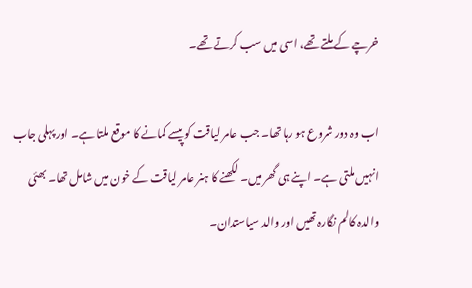خرچے کے ملتے تھے، اسی میں سب کرتے تھے۔

اب وہ دور شروع ہو رہا تھا۔ جب عامر لیاقت کو پیسے کمانے کا موقع ملتا ہے۔ اور پہلی جاب انہیں ملتی ہے۔ اپنے ہی گھر میں۔ لکھنے کا ہنر عامر لیاقت کے خون میں شامل تھا۔ بھئی والدہ کالم نگارہ تھیں اور والد سیاستدان۔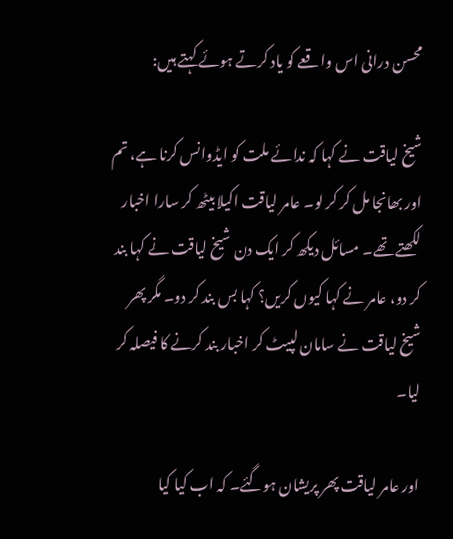محسن درانی اس واقعے کو یاد کرتے ہوئے کہتے ہیں:

شیخ لیاقت نے کہا کہ ندائے ملت کو ایڈوانس کرنا ہے، تم اور بھانجا مل کر کر لو۔ عامر لیاقت اکیلا بیٹھ کر سارا اخبار لکھتے تھے۔ مسائل دیکھ کر ایک دن شیخ لیاقت نے کہا بند کر دو، عامر نے کہا کیوں کریں؟ کہا بس بند کر دو۔ مگر پھر شیخ لیاقت نے سامان لپیٹ کر اخبار بند کرنے کا فیصلہ کر لیا۔

اور عامر لیاقت پھر پریشان ہوگئے۔ کہ اب کیا کیا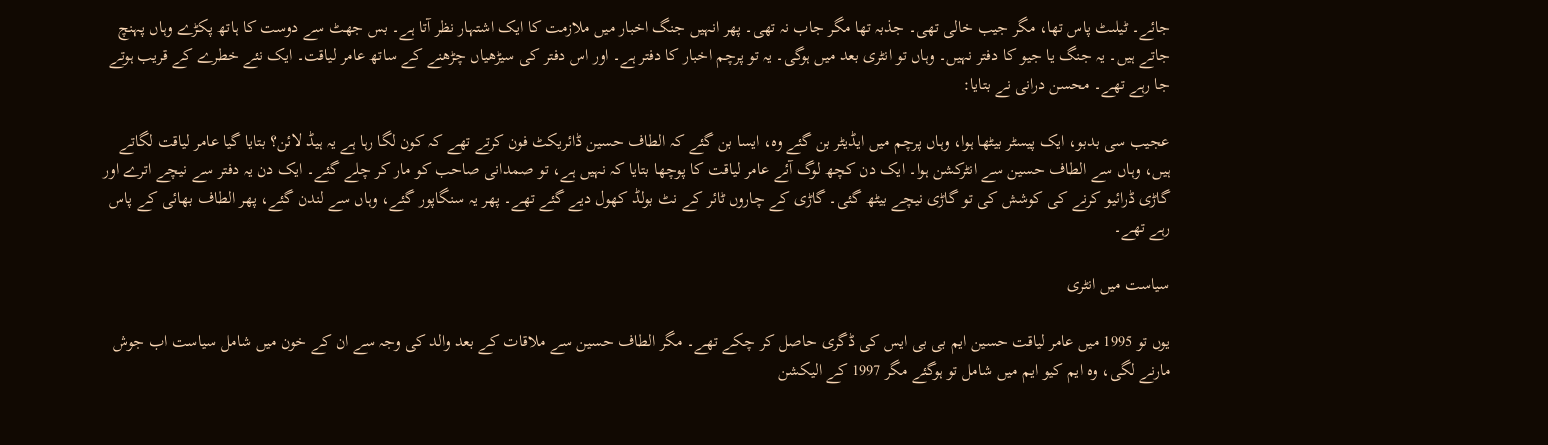جائے۔ ٹیلںٹ پاس تھا، مگر جیب خالی تھی۔ جذبہ تھا مگر جاب نہ تھی۔ پھر انہیں جنگ اخبار میں ملازمت کا ایک اشتہار نظر آتا ہے۔ بس جھٹ سے دوست کا ہاتھ پکڑے وہاں پہنچ جاتے ہیں۔ یہ جنگ یا جیو کا دفتر نہیں۔ وہاں تو انٹری بعد میں ہوگی۔ یہ تو پرچم اخبار کا دفتر ہے۔ اور اس دفتر کی سیڑھیاں چڑھنے کے ساتھ عامر لیاقت۔ ایک نئے خطرے کے قریب ہوتے جا رہے تھے۔ محسن درانی نے بتایا:

عجیب سی بدبو، ایک پیسٹر بیٹھا ہوا، وہاں پرچم میں ایڈیٹر بن گئے وہ، ایسا بن گئے کہ الطاف حسین ڈائریکٹ فون کرتے تھے کہ کون لگا رہا ہے یہ ہیڈ لائن؟ بتایا گیا عامر لیاقت لگاتے ہیں، وہاں سے الطاف حسین سے انٹرکشن ہوا۔ ایک دن کچھ لوگ آئے عامر لیاقت کا پوچھا بتایا کہ نہیں ہے، تو صمدانی صاحب کو مار کر چلے گئے۔ ایک دن یہ دفتر سے نیچے اترے اور گاڑی ڈرائیو کرنے کی کوشش کی تو گاڑی نیچے بیٹھ گئی۔ گاڑی کے چاروں ٹائر کے نٹ بولڈ کھول دیے گئے تھے۔ پھر یہ سنگاپور گئے، وہاں سے لندن گئے، پھر الطاف بھائی کے پاس رہے تھے۔

سیاست میں انٹری

یوں تو 1995 میں عامر لیاقت حسین ایم بی بی ایس کی ڈگری حاصل کر چکے تھے۔ مگر الطاف حسین سے ملاقات کے بعد والد کی وجہ سے ان کے خون میں شامل سیاست اب جوش مارنے لگی، وہ ایم کیو ایم میں شامل تو ہوگئے مگر 1997 کے الیکشن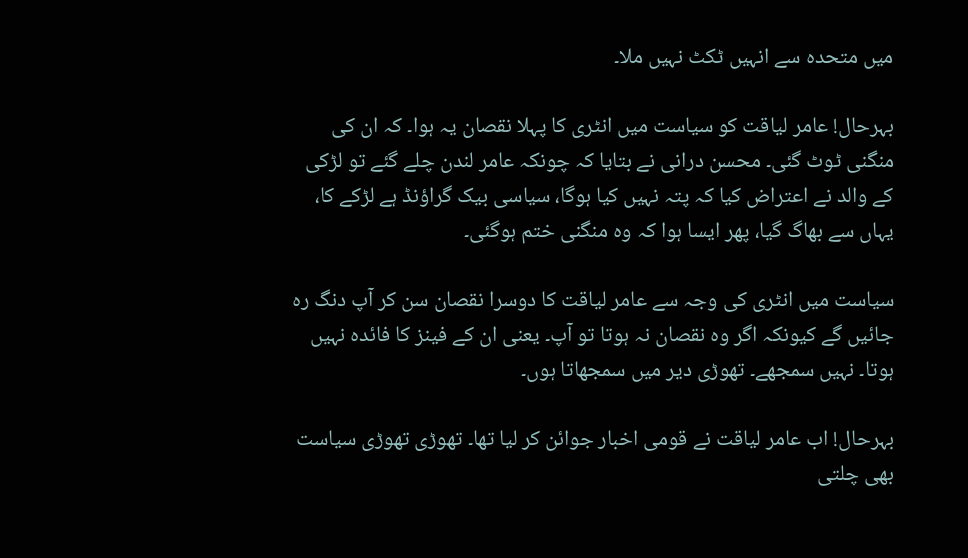میں متحدہ سے انہیں ٹکٹ نہیں ملا۔

بہرحال! عامر لیاقت کو سیاست میں انٹری کا پہلا نقصان یہ ہوا۔ کہ ان کی منگنی ٹوٹ گئی۔ محسن درانی نے بتایا کہ چونکہ عامر لندن چلے گئے تو لڑکی کے والد نے اعتراض کیا کہ پتہ نہیں کیا ہوگا، سیاسی بیک گراؤنڈ ہے لڑکے کا، یہاں سے بھاگ گیا، پھر ایسا ہوا کہ وہ منگنی ختم ہوگئی۔

سیاست میں انٹری کی وجہ سے عامر لیاقت کا دوسرا نقصان سن کر آپ دنگ رہ جائیں گے کیونکہ اگر وہ نقصان نہ ہوتا تو آپ۔ یعنی ان کے فینز کا فائدہ نہیں ہوتا۔ نہیں سمجھے۔ تھوڑی دیر میں سمجھاتا ہوں۔

بہرحال! اب عامر لیاقت نے قومی اخبار جوائن کر لیا تھا۔ تھوڑی تھوڑی سیاست بھی چلتی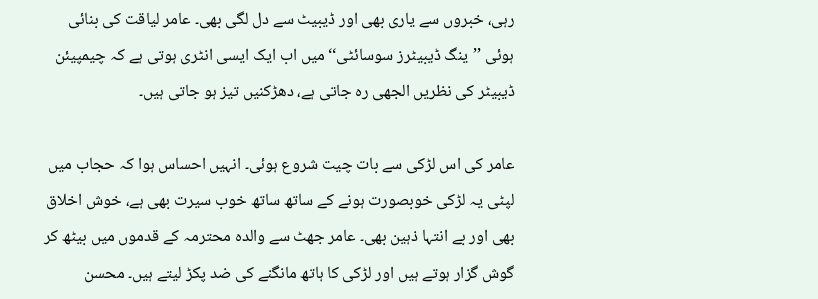رہی، خبروں سے یاری بھی اور ڈیبیٹ سے دل لگی بھی۔ عامر لیاقت کی بنائی ہوئی ’’ینگ ڈیبیٹرز سوسائٹی‘‘ میں اب ایک ایسی انٹری ہوتی ہے کہ چیمپیئن ڈیبیٹر کی نظریں الجھی رہ جاتی ہے، دھڑکنیں تیز ہو جاتی ہیں۔

عامر کی اس لڑکی سے بات چیت شروع ہوئی۔ انہیں احساس ہوا کہ حجاب میں لپٹی یہ لڑکی خوبصورت ہونے کے ساتھ ساتھ خوب سیرت بھی ہے، خوش اخلاق بھی اور بے انتہا ذہین بھی۔ عامر جھٹ سے والدہ محترمہ کے قدموں میں بیٹھ کر گوش گزار ہوتے ہیں اور لڑکی کا ہاتھ مانگنے کی ضد پکڑ لیتے ہیں۔ محسن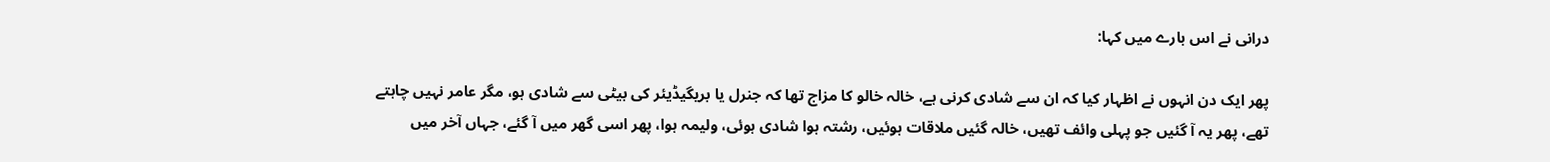درانی نے اس بارے میں کہا:

پھر ایک دن انہوں نے اظہار کیا کہ ان سے شادی کرنی ہے، خالہ خالو کا مزاج تھا کہ جنرل یا بریگیڈیئر کی بیٹی سے شادی ہو، مگر عامر نہیں چاہتے تھے، پھر یہ آ گئیں جو پہلی وائف تھیں، خالہ گئیں ملاقات ہوئیں، رشتہ ہوا شادی ہوئی، ولیمہ ہوا، پھر اسی گھر میں آ گئے، جہاں آخر میں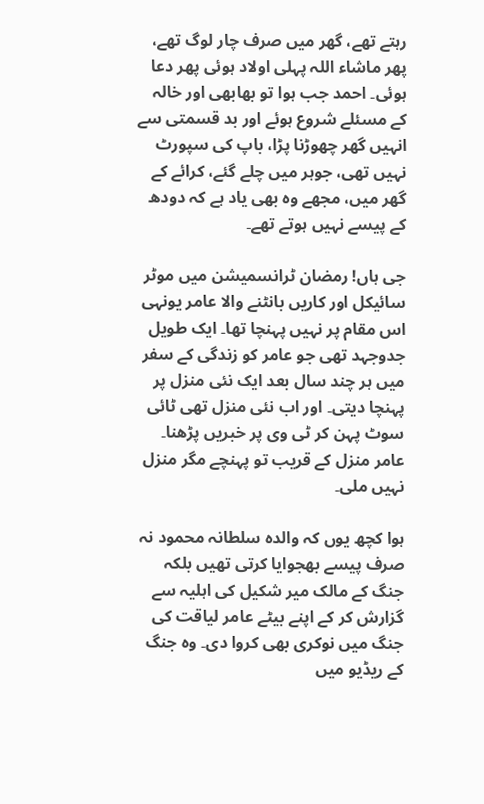رہتے تھے، گھر میں صرف چار لوگ تھے، پھر ماشاء اللہ پہلی اولاد ہوئی پھر دعا ہوئی۔ احمد جب ہوا تو بھابھی اور خالہ کے مسئلے شروع ہوئے اور بد قسمتی سے انہیں گھر چھوڑنا پڑا، باپ کی سپورٹ نہیں تھی، جوہر میں چلے گئے، کرائے کے گھر میں، مجھے وہ بھی یاد ہے کہ دودھ کے پیسے نہیں ہوتے تھے۔

جی ہاں! رمضان ٹرانسمیشن میں موٹر سائیکل اور کاریں بانٹنے والا عامر یونہی اس مقام پر نہیں پہنچا تھا۔ ایک طویل جدوجہد تھی جو عامر کو زندگی کے سفر میں ہر چند سال بعد ایک نئی منزل پر پہنچا دیتی۔ اور اب نئی منزل تھی ٹائی سوٹ پہن کر ٹی وی پر خبریں پڑھنا۔ عامر منزل کے قریب تو پہنچے مگر منزل نہیں ملی۔

ہوا کچھ یوں کہ والدہ سلطانہ محمود نہ صرف پیسے بھجوایا کرتی تھیں بلکہ جنگ کے مالک میر شکیل کی اہلیہ سے گزارش کر کے اپنے بیٹے عامر لیاقت کی جنگ میں نوکری بھی کروا دی۔ وہ جنگ کے ریڈیو میں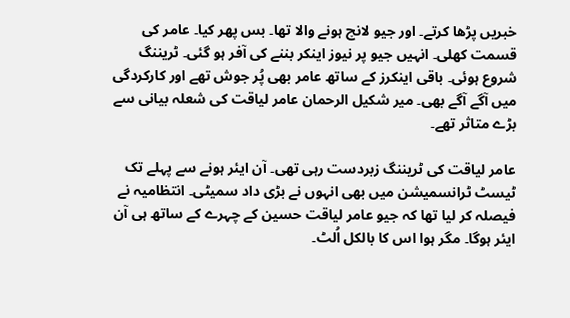خبریں پڑھا کرتے۔ اور جیو لانچ ہونے والا تھا۔ بس پھر کیا۔ عامر کی قسمت کھلی۔ انہیں جیو پر نیوز اینکر بننے کی آفر ہو گئی۔ ٹریننگ شروع ہوئی۔ باقی اینکرز کے ساتھ عامر بھی پُر جوش تھے اور کارکردگی میں آگے آگے بھی۔ میر شکیل الرحمان عامر لیاقت کی شعلہ بیانی سے بڑے متاثر تھے۔

عامر لیاقت کی ٹریننگ زبردست رہی تھی۔ آن ایئر ہونے سے پہلے تک ٹیسٹ ٹرانسمیشن میں بھی انہوں نے بڑی داد سمیٹی۔ انتظامیہ نے فیصلہ کر لیا تھا کہ جیو عامر لیاقت حسین کے چہرے کے ساتھ ہی آن ایئر ہوگا۔ مگر ہوا اس کا بالکل اُلٹ۔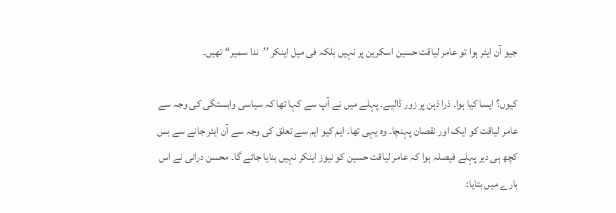جیو آن ایئر ہوا تو عامر لیاقت حسین اسکرین پر نہیں بلکہ فی میل اینکر ’’ندا سمیر‘‘ تھیں۔

کیوں؟ ایسا کیا ہوا۔ ذرا ذہن پر زور ڈالیے۔ پہلے میں نے آپ سے کہا تھا کہ سیاسی وابستگی کی وجہ سے عامر لیاقت کو ایک اور نقصان پہنچا۔ وہ یہی تھا۔ ایم کیو ایم سے تعلق کی وجہ سے آن ایئر جانے سے بس کچھ ہی دیر پہلے فیصلہ ہوا کہ عامر لیاقت حسین کو نیوز اینکر نہیں بنایا جائے گا۔ محسن درانی نے اس بارے میں بتایا: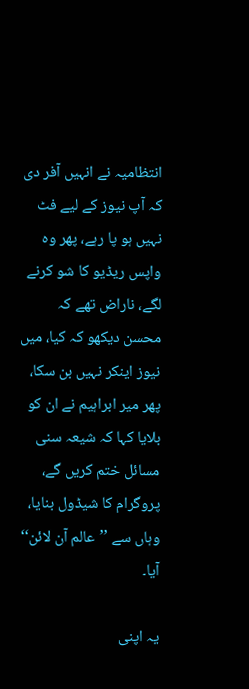انتظامیہ نے انہیں آفر دی کہ آپ نیوز کے لیے فٹ نہیں ہو پا رہے، پھر وہ واپس ریڈیو کا شو کرنے لگے، ناراض تھے کہ محسن دیکھو کہ کیا، میں نیوز اینکر نہیں بن سکا، پھر میر ابراہیم نے ان کو بلایا کہا کہ شیعہ سنی مسائل ختم کریں گے، پروگرام کا شیڈول بنایا، وہاں سے ’’عالم آن لائن‘‘ آیا۔

یہ اپنی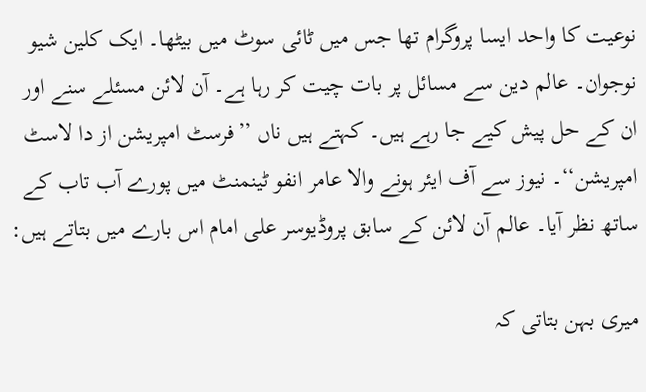نوعیت کا واحد ایسا پروگرام تھا جس میں ٹائی سوٹ میں بیٹھا۔ ایک کلین شیو نوجوان۔ عالم دین سے مسائل پر بات چیت کر رہا ہے۔ آن لائن مسئلے سنے اور ان کے حل پیش کیے جا رہے ہیں۔ کہتے ہیں ناں ’’فرسٹ امپریشن از دا لاسٹ امپریشن‘‘۔ نیوز سے آف ایئر ہونے والا عامر انفو ٹینمنٹ میں پورے آب تاب کے ساتھ نظر آیا۔ عالم آن لائن کے سابق پروڈیوسر علی امام اس بارے میں بتاتے ہیں:

میری بہن بتاتی کہ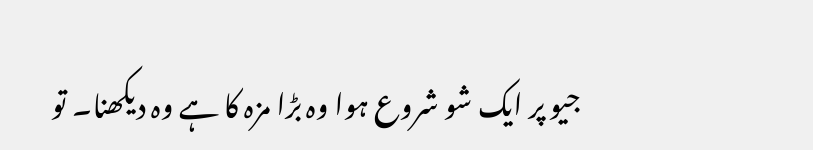جیو پر ایک شو شروع ہوا وہ بڑا مزہ کا ہے وہ دیکھنا۔ تو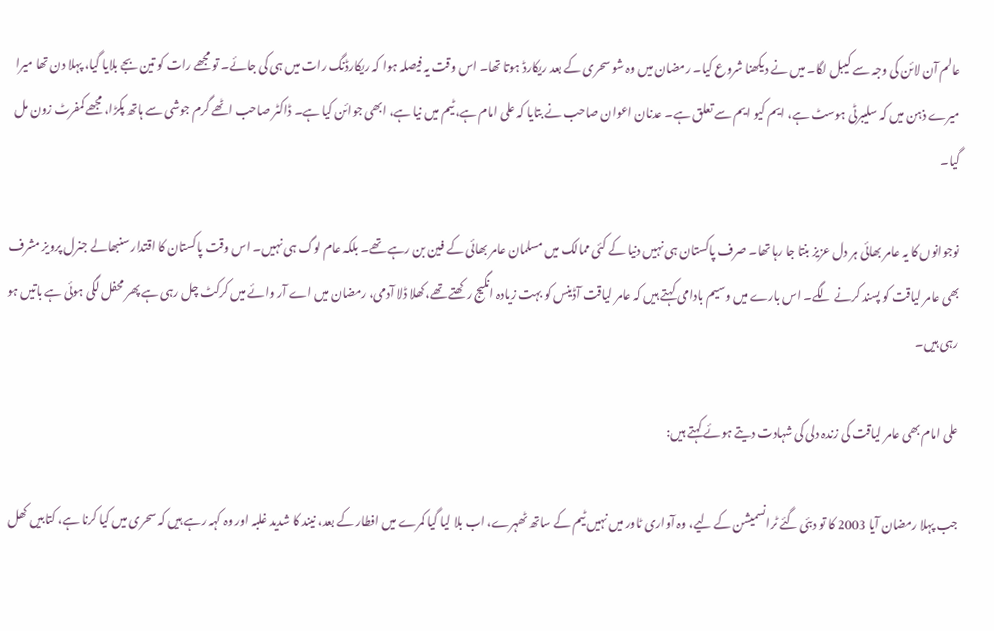عالم آن لائن کی وجہ سے کیبل لگا۔ میں نے دیکھنا شروع کیا۔ رمضان میں وہ شو سحری کے بعد ریکارڈ ہوتا تھا۔ اس وقت یہ فیصلہ ہوا کہ ریکارڈنگ رات میں ہی کی جائے۔ تو مجھے رات کو تین بجے بلایا گیا، پہلا دن تھا میرا میرے ذہن میں کہ سلیبرٹی ہوسٹ ہے، ایم کیو ایم سے تعلق ہے۔ عدنان اعوان صاحب نے بتایا کہ علی امام ہے، ٹیم میں نیا ہے، ابھی جوائن کیا ہے۔ ڈاکٹر صاحب اٹھے گرم جوشی سے ہاتھ پکڑا، مجھے کمفرٹ زون مل گیا۔

نوجوانوں کا یہ عامر بھائی ہر دل عزیز بنتا جا رہا تھا۔ صرف پاکستان ہی نہیں دنیا کے کئی ممالک میں مسلمان عامر بھائی کے فین بن رہے تھے۔ بلکہ عام لوگ ہی نہیں۔ اس وقت پاکستان کا اقتدار سنبھالے جنرل پرویز مشرف بھی عامر لیاقت کو پسند کرنے لگے۔ اس بارے میں وسیم بادامی کہتے ہیں کہ عامر لیاقت آڈینس کو بہت زیادہ انگیج رکھتے تھے، کھلا ڈلا آدمی، رمضان میں اے آر وائے میں کرکٹ چل رہی ہے پھر محفل لگی ہوئی ہے باتیں ہو رہی ہیں۔

علی امام بھی عامر لیاقت کی زندہ دلی کی شہادت دیتے ہوئے کہتے ہیں:

جب پہلا رمضان آیا 2003 کا تو دبئی گئے ٹرانسمیشن کے لیے، وہ آواری ٹاور میں نہیں ٹیم کے ساتھ ٹھہرے، اب بلا لیا گیا کمرے میں افطار کے بعد، نیند کا شدید غلبہ اور وہ کہہ رہے ہیں کہ سحری میں کیا کرنا ہے، کتابیں کھل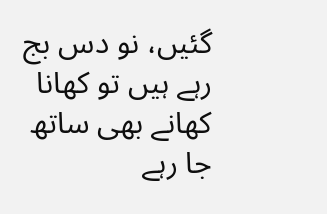گئیں، نو دس بج رہے ہیں تو کھانا کھانے بھی ساتھ جا رہے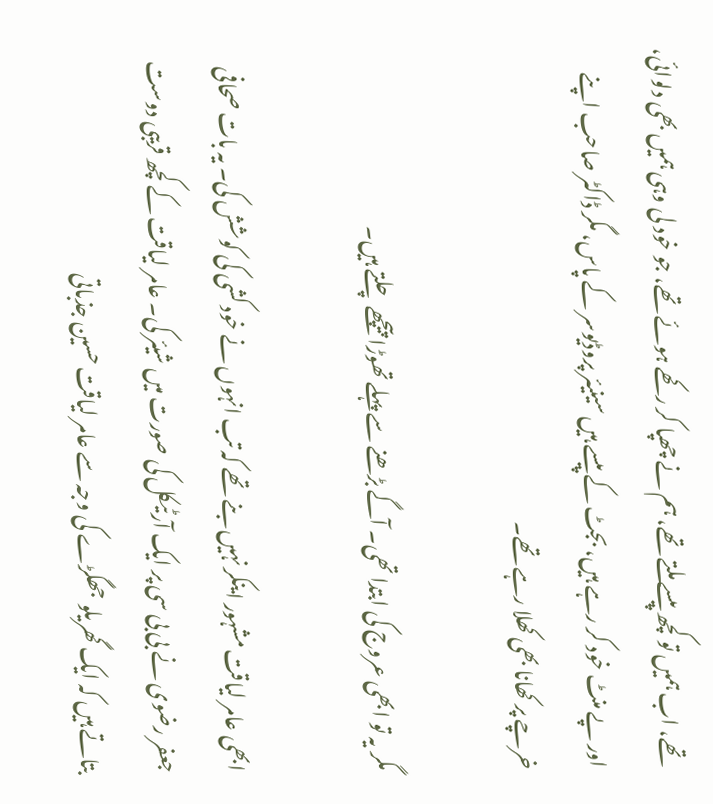تھے، اب ہمیں تو کچھ پیسے ملتے تھے، ہم نے چھپا کر رکھے ہوئے تھے، جو خود لی وہی ہمیں بھی دلوائی، اور پے منٹ خود کر رہے ہیں، بجٹ کے پیسے ہیں سینیئر پروڈیوسر کے پاس، مگر ڈاکٹر صاحب اپنے خرچے پر کھانا بھی کھلا رہے تھے۔

مگر یہ تو ابھی عروج کی ابتدا تھی۔ آگے بڑھنے سے پہلے تھوڑا پیچھے چلتے ہیں۔

ابھی عامر لیاقت مشہور اینکر نہیں بنے تھے کہ تب انہوں نے خود کشی کی کوشش کی۔ یہ بات صحافی جعفر رضوی نے بی بی سی پر ایک آرٹیکل کی صورت میں شیئر کی۔ عامر لیاقت کے کچھ قریبی دوست بتاتے ہیں کہ ایک گھریلو جھگڑے کی وجہ سے عامر لیاقت حسین جذباتی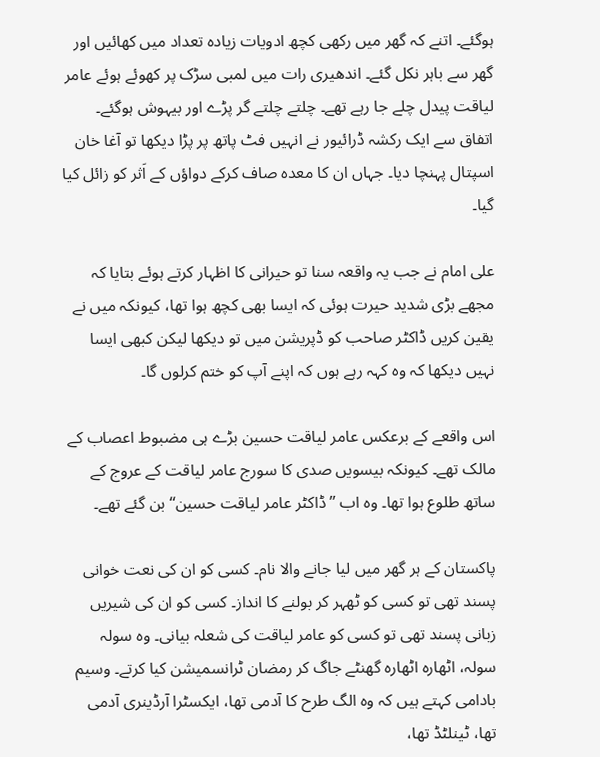ہوگئے۔ اتنے کہ گھر میں رکھی کچھ ادویات زیادہ تعداد میں کھائیں اور گھر سے باہر نکل گئے۔ اندھیری رات میں لمبی سڑک پر کھوئے ہوئے عامر لیاقت پیدل چلے جا رہے تھے۔ چلتے چلتے گر پڑے اور بیہوش ہوگئے۔ اتفاق سے ایک رکشہ ڈرائیور نے انہیں فٹ پاتھ پر پڑا دیکھا تو آغا خان اسپتال پہنچا دیا۔ جہاں ان کا معدہ صاف کرکے دواؤں کے اَثر کو زائل کیا گیا۔

علی امام نے جب یہ واقعہ سنا تو حیرانی کا اظہار کرتے ہوئے بتایا کہ مجھے بڑی شدید حیرت ہوئی کہ ایسا بھی کچھ ہوا تھا، کیونکہ میں نے یقین کریں ڈاکٹر صاحب کو ڈپریشن میں تو دیکھا لیکن کبھی ایسا نہیں دیکھا کہ وہ کہہ رہے ہوں کہ اپنے آپ کو ختم کرلوں گا۔

اس واقعے کے برعکس عامر لیاقت حسین بڑے ہی مضبوط اعصاب کے مالک تھے۔ کیونکہ بیسویں صدی کا سورج عامر لیاقت کے عروج کے ساتھ طلوع ہوا تھا۔ وہ اب ’’ڈاکٹر عامر لیاقت حسین‘‘ بن گئے تھے۔

پاکستان کے ہر گھر میں لیا جانے والا نام۔ کسی کو ان کی نعت خوانی پسند تھی تو کسی کو ٹھہر کر بولنے کا انداز۔ کسی کو ان کی شیریں زبانی پسند تھی تو کسی کو عامر لیاقت کی شعلہ بیانی۔ وہ سولہ سولہ، اٹھارہ اٹھارہ گھنٹے جاگ کر رمضان ٹرانسمیشن کیا کرتے۔ وسیم بادامی کہتے ہیں کہ وہ الگ طرح کا آدمی تھا، ایکسٹرا آرڈینری آدمی تھا، ٹینلٹڈ تھا،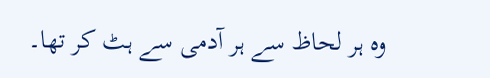وہ ہر لحاظ سے ہر آدمی سے ہٹ کر تھا۔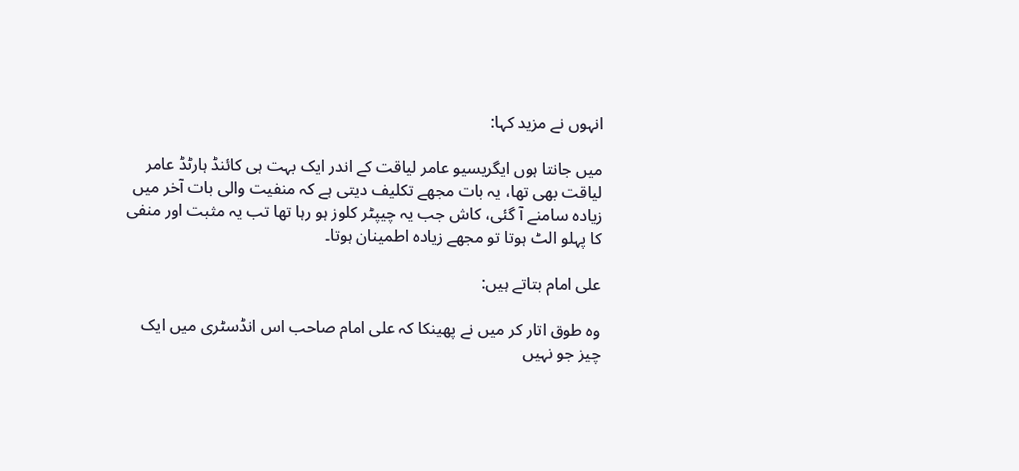انہوں نے مزید کہا:

میں جانتا ہوں ایگریسیو عامر لیاقت کے اندر ایک بہت ہی کائنڈ ہارٹڈ عامر لیاقت بھی تھا، یہ بات مجھے تکلیف دیتی ہے کہ منفیت والی بات آخر میں زیادہ سامنے آ گئی، کاش جب یہ چیپٹر کلوز ہو رہا تھا تب یہ مثبت اور منفی کا پہلو الٹ ہوتا تو مجھے زیادہ اطمینان ہوتا۔

علی امام بتاتے ہیں:

وہ طوق اتار کر میں نے پھینکا کہ علی امام صاحب اس انڈسٹری میں ایک چیز جو نہیں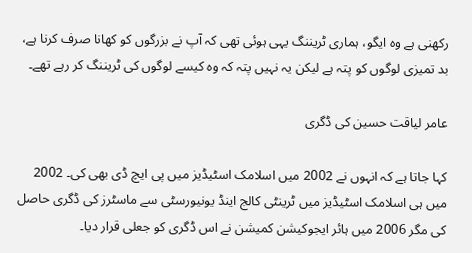رکھنی ہے وہ ایگو، ہماری ٹریننگ یہی ہوئی تھی کہ آپ نے بزرگوں کو کھانا صرف کرنا ہے، بد تمیزی لوگوں کو پتہ ہے لیکن یہ نہیں پتہ کہ وہ کیسے لوگوں کی ٹریننگ کر رہے تھے۔

عامر لیاقت حسین کی ڈگری

کہا جاتا ہے کہ انہوں نے 2002 میں اسلامک اسٹیڈیز میں پی ایچ ڈی بھی کی۔ 2002 میں ہی اسلامک اسٹیڈیز میں ٹرینٹی کالج اینڈ یونیورسٹی سے ماسٹرز کی ڈگری حاصل کی مگر 2006 میں ہائر ایجوکیشن کمیشن نے اس ڈگری کو جعلی قرار دیا۔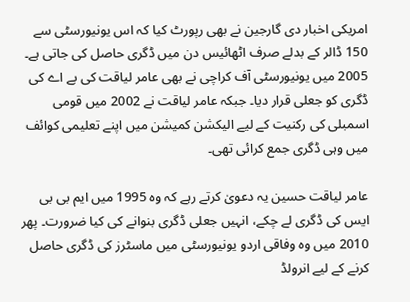امریکی اخبار دی گارجین نے بھی رپورٹ کیا کہ اس یونیورسٹی سے 150 ڈالر کے بدلے صرف اٹھائیس دن میں ڈگری حاصل کی جاتی ہے۔ 2005 میں یونیورسٹی آف کراچی نے بھی عامر لیاقت کی بے اے کی ڈگری کو جعلی قرار دیا۔ جبکہ عامر لیاقت نے 2002 میں قومی اسمبلی کی رکنیت کے لیے الیکشن کمیشن میں اپنے تعلیمی کوائف میں وہی ڈگری جمع کرائی تھی۔

عامر لیاقت حسین یہ دعویٰ کرتے رہے کہ وہ 1995 میں ایم بی بی ایس کی ڈگری لے چکے، انہیں جعلی ڈگری بنوانے کی کیا ضرورت۔ پھر 2010 میں وہ وفاقی اردو یونیورسٹی میں ماسٹرز کی ڈگری حاصل کرنے کے لیے انرولڈ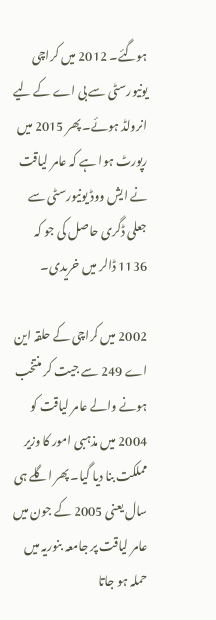ہوگئے۔ 2012 میں کراچی یونیورسٹی سے بی اے کے لیے انرولڈ ہوئے۔ پھر 2015 میں رپورٹ ہوا ہے کہ عامر لیاقت نے ایش ووڈ یونیورسٹی سے جعلی ڈگری حاصل کی جو کہ 1136 ڈالر میں خریدی۔

2002 میں کراچی کے حلقہ این اے 249 سے جیت کر منتخب ہونے والے عامر لیاقت کو 2004 میں مذہبی امور کا وزیر مملکت بنا دیا گیا۔ پھر اگلے ہی سال یعنی 2005 کے جون میں عامر لیاقت پر جامعہ بنوریہ میں حملہ ہو جاتا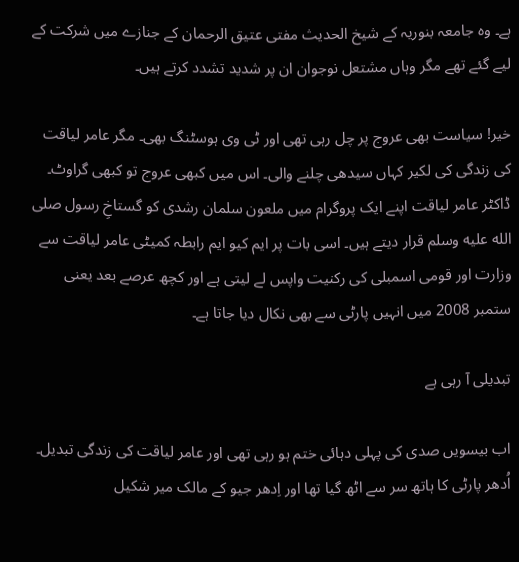ہے۔ وہ جامعہ بنوریہ کے شیخ الحدیث مفتی عتیق الرحمان کے جنازے میں شرکت کے لیے گئے تھے مگر وہاں مشتعل نوجوان ان پر شدید تشدد کرتے ہیں۔

خیر! سیاست بھی عروج پر چل رہی تھی اور ٹی وی ہوسٹنگ بھی۔ مگر عامر لیاقت کی زندگی کی لکیر کہاں سیدھی چلنے والی۔ اس میں کبھی عروج تو کبھی گراوٹ۔ ڈاکٹر عامر لیاقت اپنے ایک پروگرام میں ملعون سلمان رشدی کو گستاخِ رسول صلى الله عليه وسلم قرار دیتے ہیں۔ اسی بات پر ایم کیو ایم رابطہ کمیٹی عامر لیاقت سے وزارت اور قومی اسمبلی کی رکنیت واپس لے لیتی ہے اور کچھ عرصے بعد یعنی ستمبر 2008 میں انہیں پارٹی سے بھی نکال دیا جاتا ہے۔

تبدیلی آ رہی ہے

اب بیسویں صدی کی پہلی دہائی ختم ہو رہی تھی اور عامر لیاقت کی زندگی تبدیل۔ اُدھر پارٹی کا ہاتھ سر سے اٹھ گیا تھا اور اِدھر جیو کے مالک میر شکیل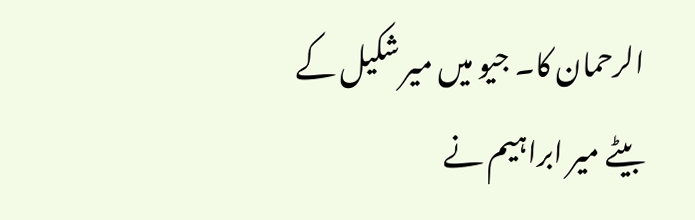الرحمان کا۔ جیو میں میر شکیل کے بیٹے میر ابراہیم نے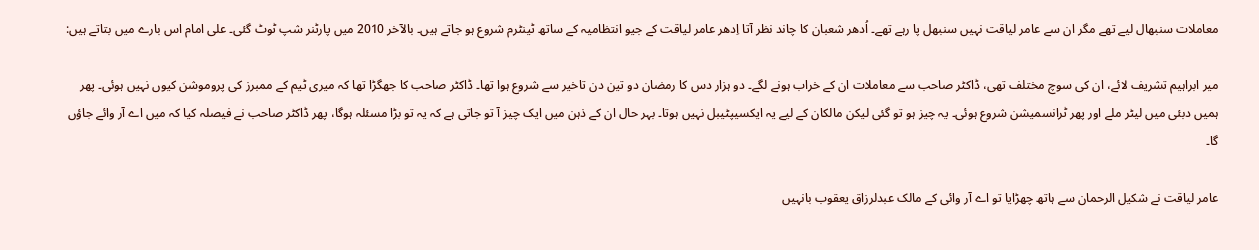معاملات سنبھال لیے تھے مگر ان سے عامر لیاقت نہیں سنبھل پا رہے تھے۔ اُدھر شعبان کا چاند نظر آتا اِدھر عامر لیاقت کے جیو انتظامیہ کے ساتھ ٹینٹرم شروع ہو جاتے ہیں۔ بالآخر 2010 میں پارٹنر شپ ٹوٹ گئی۔ علی امام اس بارے میں بتاتے ہیں:

میر ابراہیم تشریف لائے، ان کی سوچ مختلف تھی، ڈاکٹر صاحب سے معاملات ان کے خراب ہونے لگے۔ دو ہزار دس کا رمضان دو تین دن تاخیر سے شروع ہوا تھا۔ ڈاکٹر صاحب کا جھگڑا تھا کہ میری ٹیم کے ممبرز کی پروموشن کیوں نہیں ہوئی۔ پھر ہمیں دبئی میں لیٹر ملے اور پھر ٹرانسمیشن شروع ہوئی۔ یہ چیز ہو تو گئی لیکن مالکان کے لیے یہ ایکسیپٹیبل نہیں ہوتا۔ بہر حال ان کے ذہن میں ایک چیز آ تو جاتی ہے کہ یہ تو بڑا مسئلہ ہوگا، پھر ڈاکٹر صاحب نے فیصلہ کیا کہ میں اے آر وائے جاؤں گا۔

عامر لیاقت نے شکیل الرحمان سے ہاتھ چھڑایا تو اے آر وائی کے مالک عبدلرزاق یعقوب بانہیں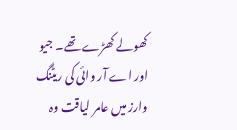کھولے کھڑے تھے۔ جیو اور اے آر وائی کی ریٹنگ وارز میں عامر لیاقت وہ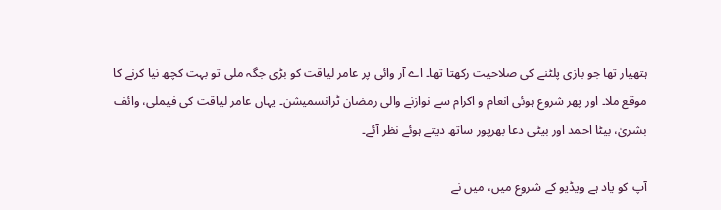ہتھیار تھا جو بازی پلٹنے کی صلاحیت رکھتا تھا۔ اے آر وائی پر عامر لیاقت کو بڑی جگہ ملی تو بہت کچھ نیا کرنے کا موقع ملا۔ اور پھر شروع ہوئی انعام و اکرام سے نوازنے والی رمضان ٹرانسمیشن۔ یہاں عامر لیاقت کی فیملی، وائف بشریٰ، بیٹا احمد اور بیٹی دعا بھرپور ساتھ دیتے ہوئے نظر آئے۔

آپ کو یاد ہے ویڈیو کے شروع میں، میں نے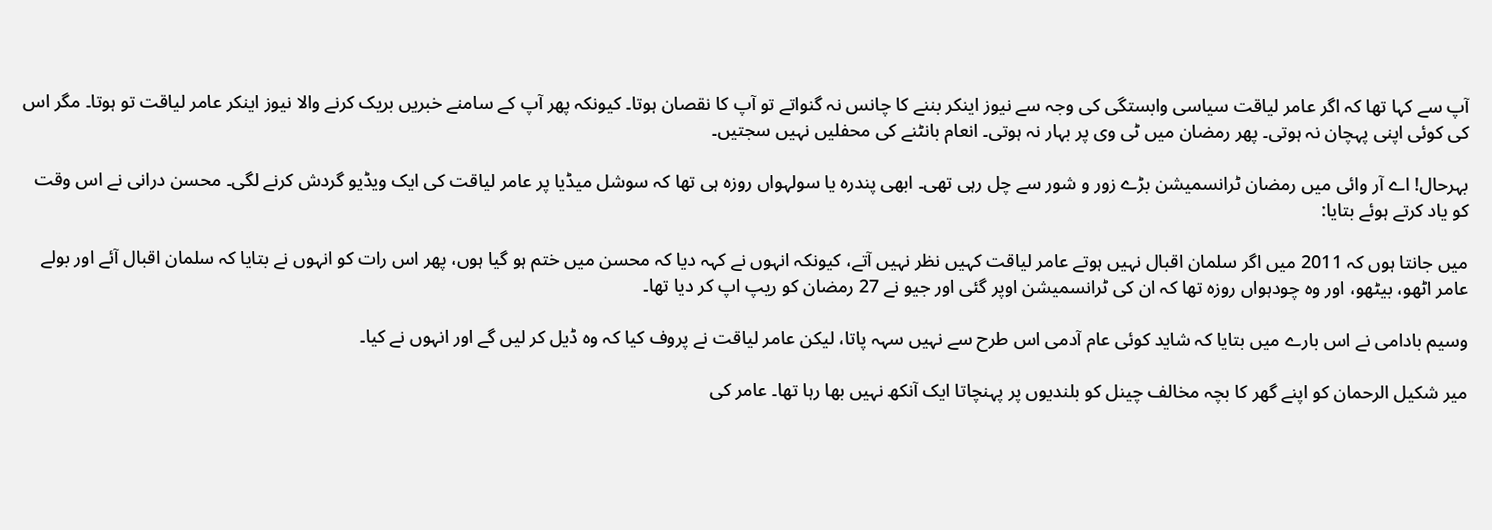آپ سے کہا تھا کہ اگر عامر لیاقت سیاسی وابستگی کی وجہ سے نیوز اینکر بننے کا چانس نہ گنواتے تو آپ کا نقصان ہوتا۔ کیونکہ پھر آپ کے سامنے خبریں بریک کرنے والا نیوز اینکر عامر لیاقت تو ہوتا۔ مگر اس کی کوئی اپنی پہچان نہ ہوتی۔ پھر رمضان میں ٹی وی پر بہار نہ ہوتی۔ انعام بانٹنے کی محفلیں نہیں سجتیں۔

بہرحال! اے آر وائی میں رمضان ٹرانسمیشن بڑے زور و شور سے چل رہی تھی۔ ابھی پندرہ یا سولہواں روزہ ہی تھا کہ سوشل میڈیا پر عامر لیاقت کی ایک ویڈیو گردش کرنے لگی۔ محسن درانی نے اس وقت کو یاد کرتے ہوئے بتایا:

میں جانتا ہوں کہ 2011 میں اگر سلمان اقبال نہیں ہوتے عامر لیاقت کہیں نظر نہیں آتے، کیونکہ انہوں نے کہہ دیا کہ محسن میں ختم ہو گیا ہوں، پھر اس رات کو انہوں نے بتایا کہ سلمان اقبال آئے اور بولے عامر اٹھو، بیٹھو، اور وہ چودہواں روزہ تھا کہ ان کی ٹرانسمیشن اوپر گئی اور جیو نے 27 رمضان کو ریپ اپ کر دیا تھا۔

وسیم بادامی نے اس بارے میں بتایا کہ شاید کوئی عام آدمی اس طرح سے نہیں سہہ پاتا، لیکن عامر لیاقت نے پروف کیا کہ وہ ڈیل کر لیں گے اور انہوں نے کیا۔

میر شکیل الرحمان کو اپنے گھر کا بچہ مخالف چینل کو بلندیوں پر پہنچاتا ایک آنکھ نہیں بھا رہا تھا۔ عامر کی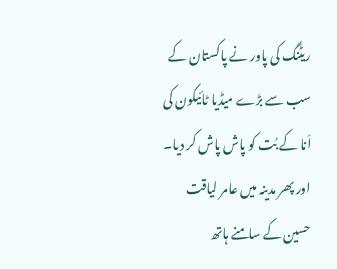ریٹنگ کی پاور نے پاکستان کے سب سے بڑے میڈیا ٹائیکون کی اَنا کے بُت کو پاش پاش کر دیا۔ اور پھر مدینہ میں عامر لیاقت حسین کے سامنے ہاتھ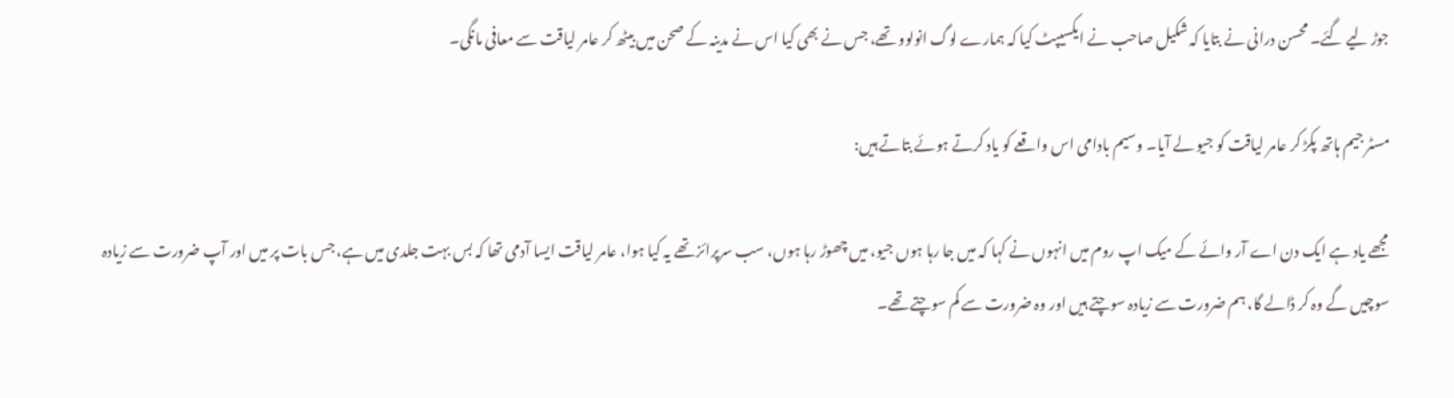جوڑ لیے گئے۔ محسن درانی نے بتایا کہ شکیل صاحب نے ایکسیپٹ کیا کہ ہمارے لوگ انولوو تھے، جس نے بھی کیا اس نے مدینہ کے صحن میں بیٹھ کر عامر لیاقت سے معافی مانگی۔

مسٹر جیم ہاتھ پکڑ کر عامر لیاقت کو جیو لے آیا۔ وسیم بادامی اس واقعے کو یاد کرتے ہوئے بتاتے ہیں:

مجھے یاد ہے ایک دن اے آر وائے کے میک اپ روم میں انہوں نے کہا کہ میں جا رہا ہوں جیو، میں چھوڑ رہا ہوں، سب سرپرائز تھے یہ کیا ہوا، عامر لیاقت ایسا آدمی تھا کہ بس بہت جلدی میں ہے، جس بات پر میں اور آپ ضرورت سے زیادہ سوچیں گے وہ کر ڈالے گا، ہم ضرورت سے زیادہ سوچتے ہیں اور وہ ضرورت سے کم سوچتے تھے۔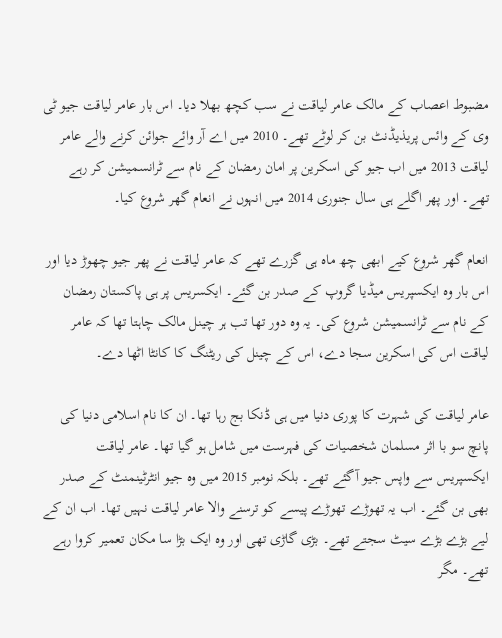مضبوط اعصاب کے مالک عامر لیاقت نے سب کچھ بھلا دیا۔ اس بار عامر لیاقت جیو ٹی وی کے وائس پریذیڈنٹ بن کر لوٹے تھے۔ 2010 میں اے آر وائے جوائن کرنے والے عامر لیاقت 2013 میں اب جیو کی اسکرین پر امان رمضان کے نام سے ٹرانسمیشن کر رہے تھے۔ اور پھر اگلے ہی سال جنوری 2014 میں انہوں نے انعام گھر شروع کیا۔

انعام گھر شروع کیے ابھی چھ ماہ ہی گزرے تھے کہ عامر لیاقت نے پھر جیو چھوڑ دیا اور اس بار وہ ایکسپریس میڈیا گروپ کے صدر بن گئے۔ ایکسریس پر ہی پاکستان رمضان کے نام سے ٹرانسمیشن شروع کی۔ یہ وہ دور تھا تب ہر چینل مالک چاہتا تھا کہ عامر لیاقت اس کی اسکرین سجا دے، اس کے چینل کی ریٹنگ کا کانٹا اٹھا دے۔

عامر لیاقت کی شہرت کا پوری دنیا میں ہی ڈنکا بج رہا تھا۔ ان کا نام اسلامی دنیا کی پانچ سو با اثر مسلمان شخصیات کی فہرست میں شامل ہو گیا تھا۔ عامر لیاقت ایکسپریس سے واپس جیو آگئے تھے۔ بلکہ نومبر 2015 میں وہ جیو انٹرٹینمنٹ کے صدر بھی بن گئے۔ اب یہ تھوڑے تھوڑے پیسے کو ترسنے والا عامر لیاقت نہیں تھا۔ اب ان کے لیے بڑے بڑے سیٹ سجتے تھے۔ بڑی گاڑی تھی اور وہ ایک بڑا سا مکان تعمیر کروا رہے تھے۔ مگر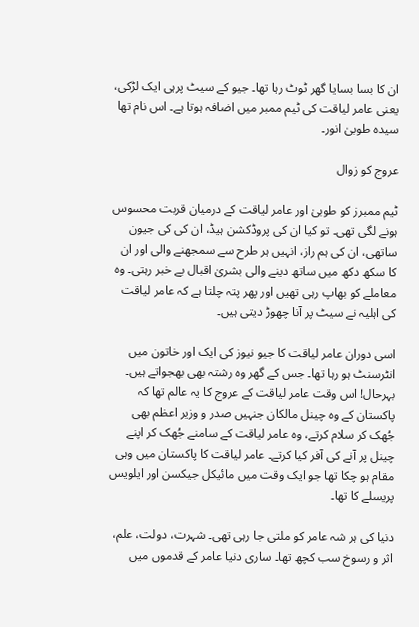ان کا بسا بسایا گھر ٹوٹ رہا تھا۔ جیو کے سیٹ پرہی ایک لڑکی، یعنی عامر لیاقت کی ٹیم ممبر میں اضافہ ہوتا ہے۔ اس نام تھا سیدہ طوبیٰ انور۔

عروج کو زوال

ٹیم ممبرز کو طوبیٰ اور عامر لیاقت کے درمیان قربت محسوس ہونے لگی تھی۔ تو کیا ان کی پروڈکشن ہیڈ، ان کی کی جیون ساتھی، ان کی ہم راز، انہیں ہر طرح سے سمجھنے والی اور ان کا سکھ دکھ میں ساتھ دینے والی بشریٰ اقبال بے خبر رہتی۔ وہ معاملے کو بھاپ رہی تھیں اور پھر پتہ چلتا ہے کہ عامر لیاقت کی اہلیہ نے سیٹ پر آنا چھوڑ دیتی ہیں۔

اسی دوران عامر لیاقت کا جیو نیوز کی ایک اور خاتون میں انٹرسنٹ ہو رہا تھا۔ جس کے گھر وہ رشتہ بھی بھجواتے ہیں۔ بہرحال! اس وقت عامر لیاقت کے عروج کا یہ عالم تھا کہ پاکستان کے وہ چینل مالکان جنہیں صدر و وزیر اعظم بھی جُھک کر سلام کرتے، وہ عامر لیاقت کے سامنے جُھک کر اپنے چینل پر آنے کی آفر کیا کرتے۔ عامر لیاقت کا پاکستان میں وہی مقام ہو چکا تھا جو ایک وقت میں مائیکل جیکسن اور ایلویس پریسلے کا تھا۔

دنیا کی ہر شہ عامر کو ملتی جا رہی تھی۔ شہرت، دولت، علم، اثر و رسوخ سب کچھ تھا۔ ساری دنیا عامر کے قدموں میں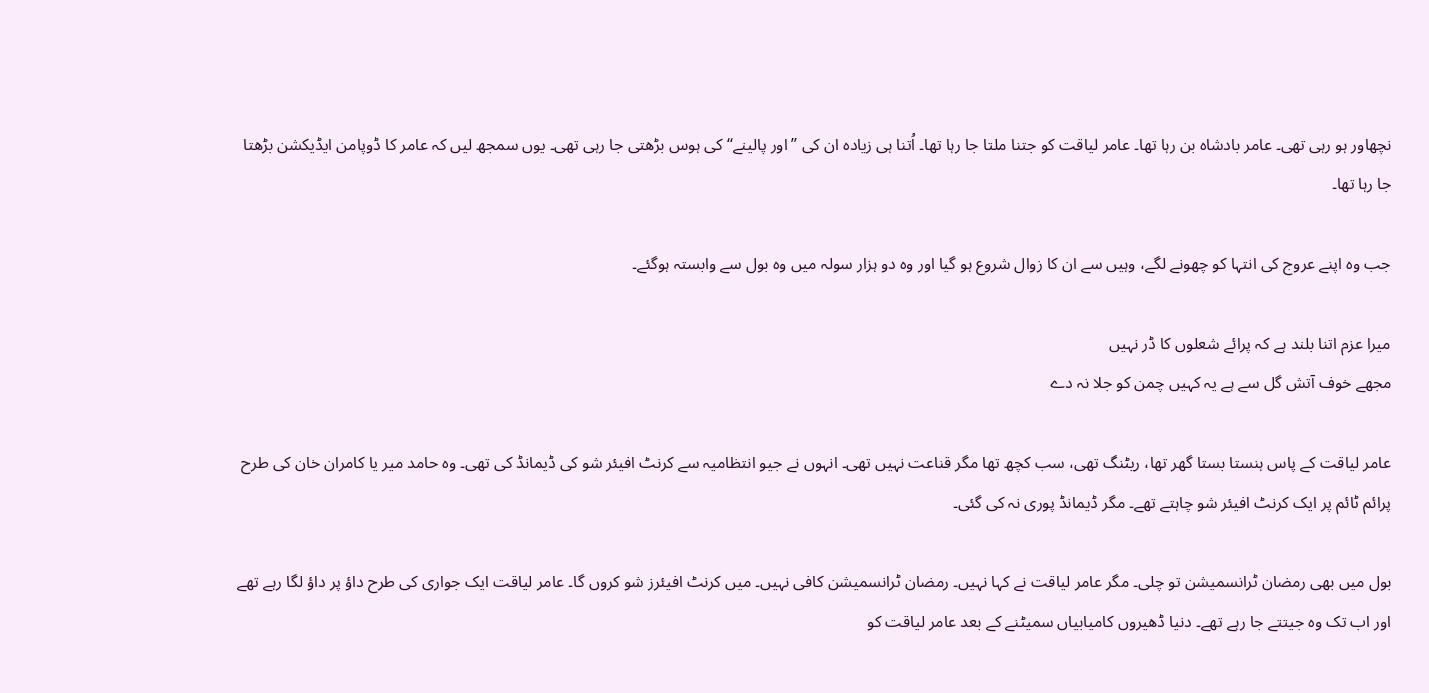نچھاور ہو رہی تھی۔ عامر بادشاہ بن رہا تھا۔ عامر لیاقت کو جتنا ملتا جا رہا تھا۔ اُتنا ہی زیادہ ان کی ’’اور پالینے‘‘ کی ہوس بڑھتی جا رہی تھی۔ یوں سمجھ لیں کہ عامر کا ڈوپامن ایڈیکشن بڑھتا جا رہا تھا۔

جب وہ اپنے عروج کی انتہا کو چھونے لگے، وہیں سے ان کا زوال شروع ہو گیا اور وہ دو ہزار سولہ میں وہ بول سے وابستہ ہوگئے۔

میرا عزم اتنا بلند ہے کہ پرائے شعلوں کا ڈر نہیں
مجھے خوف آتش گل سے ہے یہ کہیں چمن کو جلا نہ دے

عامر لیاقت کے پاس ہنستا بستا گھر تھا، ریٹنگ تھی، سب کچھ تھا مگر قناعت نہیں تھی۔ انہوں نے جیو انتظامیہ سے کرنٹ افیئر شو کی ڈیمانڈ کی تھی۔ وہ حامد میر یا کامران خان کی طرح پرائم ٹائم پر ایک کرنٹ افیئر شو چاہتے تھے۔ مگر ڈیمانڈ پوری نہ کی گئی۔

بول میں بھی رمضان ٹرانسمیشن تو چلی۔ مگر عامر لیاقت نے کہا نہیں۔ رمضان ٹرانسمیشن کافی نہیں۔ میں کرنٹ افیئرز شو کروں گا۔ عامر لیاقت ایک جواری کی طرح داؤ پر داؤ لگا رہے تھے اور اب تک وہ جیتتے جا رہے تھے۔ دنیا ڈھیروں کامیابیاں سمیٹنے کے بعد عامر لیاقت کو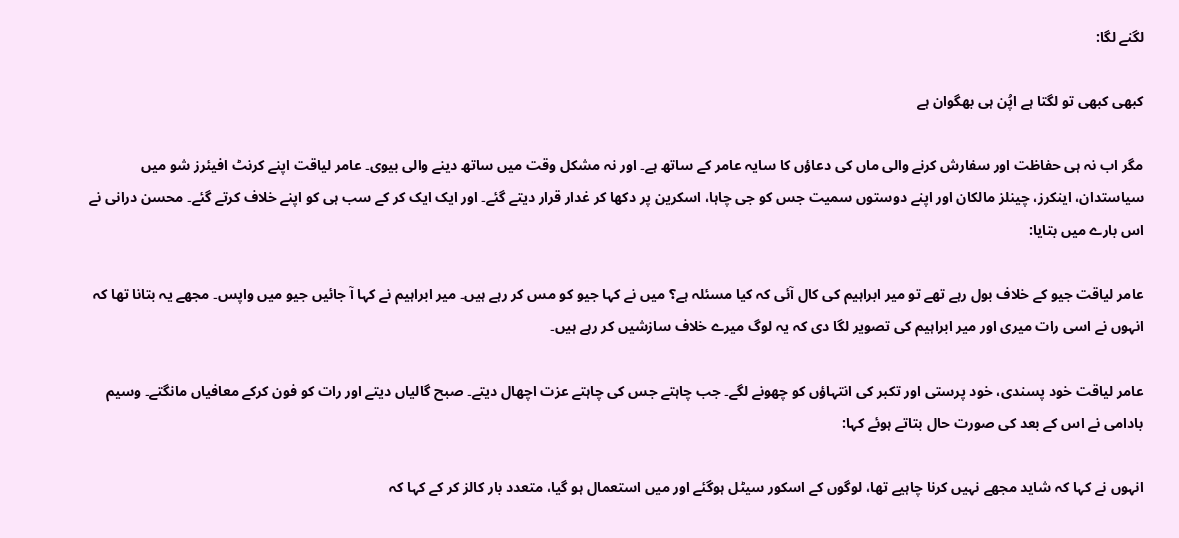لگنے لگا:

کبھی کبھی تو لگتا ہے اپُن ہی بھگوان ہے

مگر اب نہ ہی حفاظت اور سفارش کرنے والی ماں کی دعاؤں کا سایہ عامر کے ساتھ ہے۔ اور نہ مشکل وقت میں ساتھ دینے والی بیوی۔ عامر لیاقت اپنے کرنٹ افیئرز شو میں سیاستدان، اینکرز، چینلز مالکان اور اپنے دوستوں سمیت جس کو جی چاہا، اسکرین پر دکھا کر غدار قرار دیتے گئے۔ اور ایک ایک کر کے سب ہی کو اپنے خلاف کرتے گئے۔ محسن درانی نے اس بارے میں بتایا:

عامر لیاقت جیو کے خلاف بول رہے تھے تو میر ابراہیم کی کال آئی کہ کیا مسئلہ ہے؟ میں نے کہا جیو کو مس کر رہے ہیں۔ میر ابراہیم نے کہا آ جائیں جیو میں واپس۔ مجھے یہ بتانا تھا کہ انہوں نے اسی رات میری اور میر ابراہیم کی تصویر لگا دی کہ یہ لوگ میرے خلاف سازشیں کر رہے ہیں۔

عامر لیاقت خود پسندی، خود پرستی اور تکبر کی انتہاؤں کو چھونے لگے۔ جب چاہتے جس کی چاہتے عزت اچھال دیتے۔ صبح گالیاں دیتے اور رات کو فون کرکے معافیاں مانگتے۔ وسیم بادامی نے اس کے بعد کی صورت حال بتاتے ہوئے کہا:

انہوں نے کہا کہ شاید مجھے نہیں کرنا چاہیے تھا، لوگوں کے اسکور سیٹل ہوگئے اور میں استعمال ہو گیا، متعدد بار کالز کر کے کہا کہ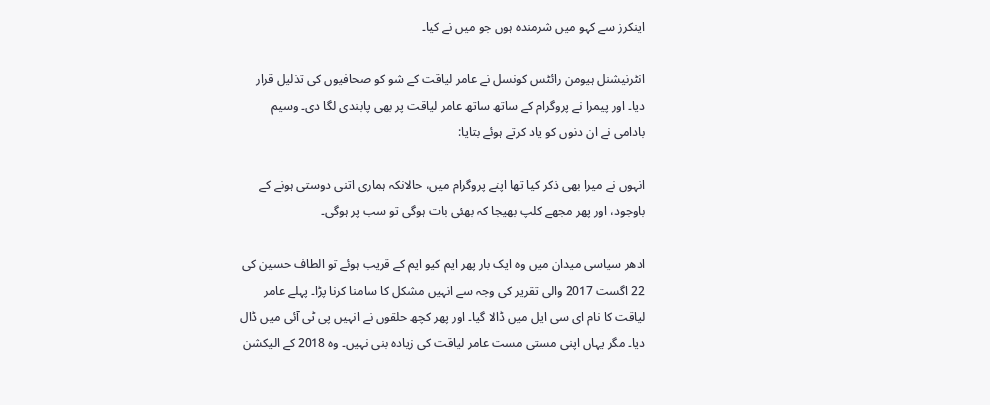اینکرز سے کہو میں شرمندہ ہوں جو میں نے کیا۔

انٹرنیشنل ہیومن رائٹس کونسل نے عامر لیاقت کے شو کو صحافیوں کی تذلیل قرار دیا۔ اور پیمرا نے پروگرام کے ساتھ ساتھ عامر لیاقت پر بھی پابندی لگا دی۔ وسیم بادامی نے ان دنوں کو یاد کرتے ہوئے بتایا:

انہوں نے میرا بھی ذکر کیا تھا اپنے پروگرام میں، حالانکہ ہماری اتنی دوستی ہونے کے باوجود، اور پھر مجھے کلپ بھیجا کہ بھئی بات ہوگی تو سب پر ہوگی۔

ادھر سیاسی میدان میں وہ ایک بار پھر ایم کیو ایم کے قریب ہوئے تو الطاف حسین کی 22 اگست 2017 والی تقریر کی وجہ سے انہیں مشکل کا سامنا کرنا پڑا۔ پہلے عامر لیاقت کا نام ای سی ایل میں ڈالا گیا۔ اور پھر کچھ حلقوں نے انہیں پی ٹی آئی میں ڈال دیا۔ مگر یہاں اپنی مستی مست عامر لیاقت کی زیادہ بنی نہیں۔ وہ 2018 کے الیکشن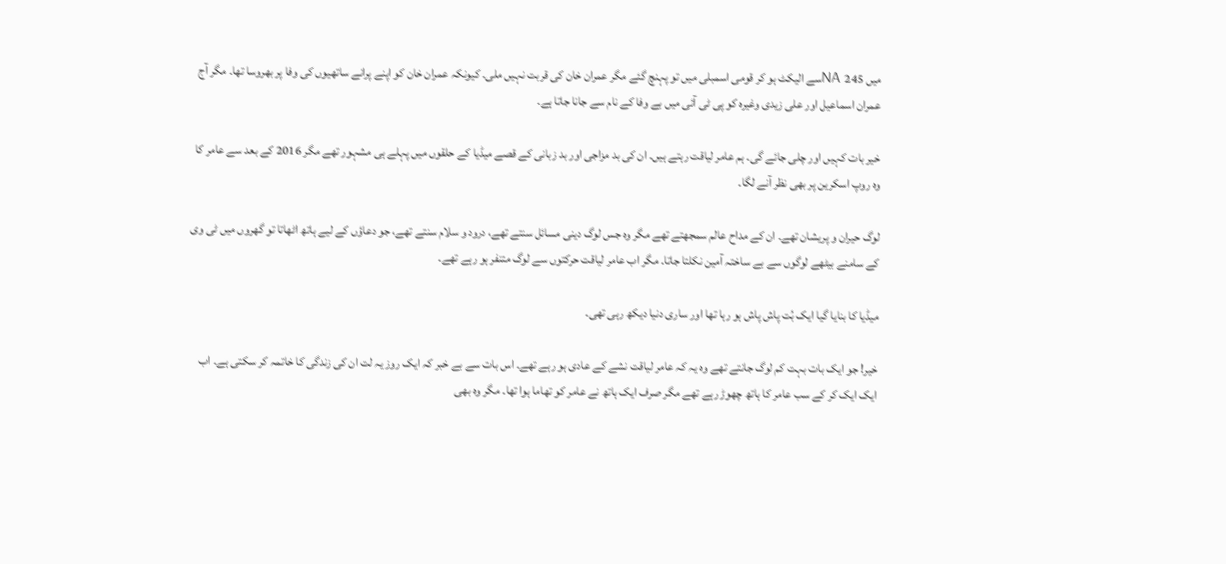میں NA 245سے الیکٹ ہو کر قومی اسمبلی میں تو پہنچ گئے مگر عمران خان کی قربت نہیں ملی۔ کیونکہ عمران خان کو اپنے پرانے ساتھیوں کی وفا پر بھروسا تھا۔ مگر آج عمران اسماعیل اور علی زیدی وغیرہ کو پی ٹی آئی میں بے وفا کے نام سے جانا جاتا ہے۔

خیر بات کہیں اور چلی جائے گی۔ ہم عامر لیاقت رہتے ہیں۔ ان کی بد مزاجی اور بد زبانی کے قصے میڈیا کے حلقوں میں پہلے ہی مشہور تھے مگر 2016 کے بعد سے عامر کا وہ روپ اسکرین پر بھی نظر آنے لگا۔

لوگ حیران و پریشان تھے۔ ان کے مداح عالم سمجھتے تھے مگر وہ جس لوگ دینی مسائل سنتے تھے، درود و سلام سنتے تھے، جو دعاؤں کے لیے ہاتھ اٹھاتا تو گھروں میں ٹی وی کے سامنے بیٹھے لوگوں سے بے ساختہ آمین نکلتا جاتا۔ مگر اب عامر لیاقت حرکتوں سے لوگ متنفر ہو رہے تھے۔

میڈیا کا بنایا گیا ایک بُت پاش پاش ہو رہا تھا اور ساری دنیا دیکھ رہی تھی۔

خیر! جو ایک بات بہت کم لوگ جانتے تھے وہ یہ کہ عامر لیاقت نشے کے عادی ہو رہے تھے۔ اس بات سے بے خبر کہ ایک روز یہ لت ان کی زندگی کا خاتمہ کر سکتی ہے۔ اب ایک ایک کر کے سب عامر کا ہاتھ چھوڑ رہے تھے مگر صرف ایک ہاتھ نے عامر کو تھاما ہوا تھا۔ مگر وہ بھی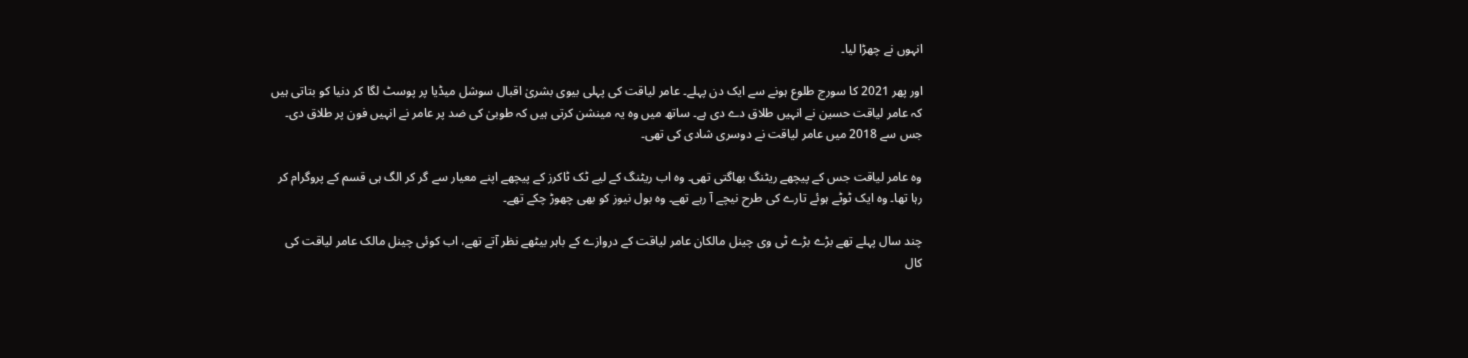انہوں نے چھڑا لیا۔

اور پھر 2021 کا سورج طلوع ہونے سے ایک دن پہلے۔ عامر لیاقت کی پہلی بیوی بشریٰ اقبال سوشل میڈیا پر پوسٹ لگا کر دنیا کو بتاتی ہیں کہ عامر لیاقت حسین نے انہیں طلاق دے دی ہے۔ ساتھ میں وہ یہ مینشن کرتی ہیں کہ طوبیٰ کی ضد پر عامر نے انہیں فون پر طلاق دی۔ جس سے 2018 میں عامر لیاقت نے دوسری شادی کی تھی۔

وہ عامر لیاقت جس کے پیچھے ریٹنگ بھاگتی تھی۔ وہ اب ریٹنگ کے لیے ٹک ٹاکرز کے پیچھے اپنے معیار سے گر کر الگ ہی قسم کے پروگرام کر رہا تھا۔ وہ ایک ٹوٹے ہوئے تارے کی طرح نیچے آ رہے تھے۔ وہ بول نیوز کو بھی چھوڑ چکے تھے۔

چند سال پہلے تھے بڑے بڑے ٹی وی چینل مالکان عامر لیاقت کے دروازے کے باہر بیٹھے نظر آتے تھے، اب کوئی چینل مالک عامر لیاقت کی کال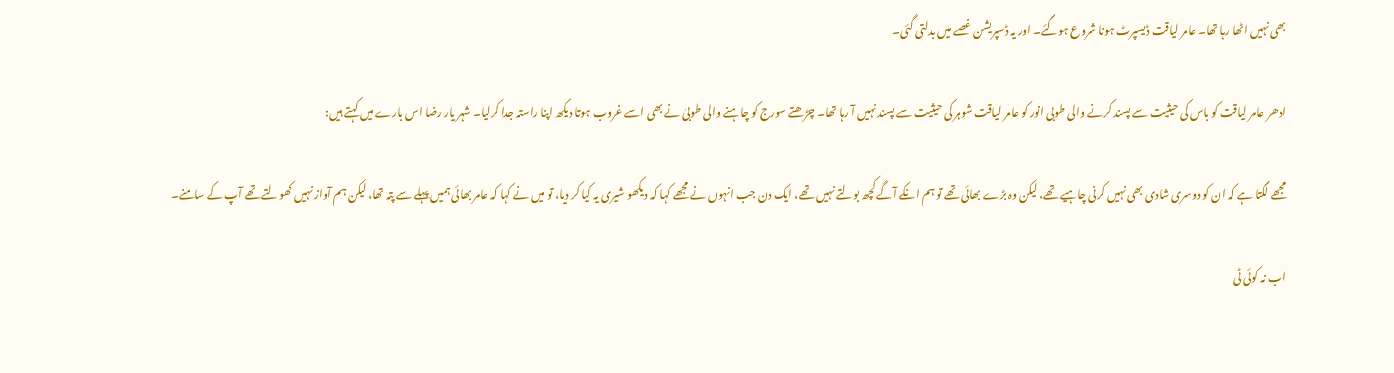بھی نہیں اٹھا رہا تھا۔ عامر لیاقت ڈیسپرٹ ہونا شروع ہوگئے۔ اور یہ ڈسپریشن غصے میں بدلتی گئی۔

ادھر عامر لیاقت کو باس کی حیثیت سے پسند کرنے والی طوبی انور کو عامر لیاقت شوہر کی حیثیت سے پسند نہیں آ رہا تھا۔ چڑھتے سورج کو چاہنے والی طوبیٰ نے بھی اسے غروب ہوتا دیکھ اپنا راستہ جدا کرلیا۔ شہر یار رضا اس بارے میں کہتے ہیں:

مجھے لگتا ہے کہ ان کو دوسری شادی بھی نہیں کرنی چاہیے تھے، لیکن وہ بڑے بھائی تھے تو ہم انکے آگے کچھ بولتے نہیں تھے، ایک دن جب انہوں نے مجھے کہا کہ دیکھو شیری یہ کیا کر دیا، تو میں نے کہا کہ عامر بھائی ہمیں پہلے سے پتہ تھا، لیکن ہم آواز نہیں کھولتے تھے آپ کے سامنے۔

اب نہ کوئی ٹی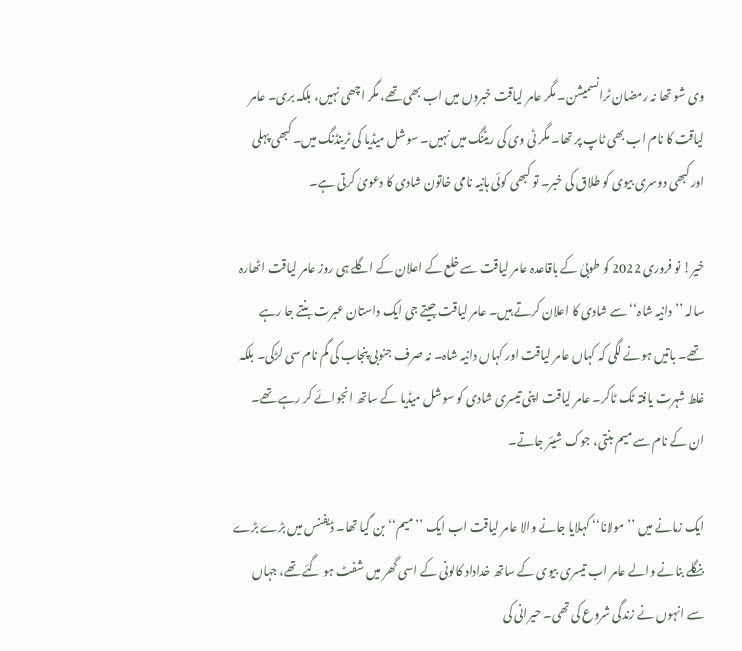وی شو تھا نہ رمضان ٹرانسمیشن۔ مگر عامر لیاقت خبروں میں اب بھی تھے، مگر اچھی نہیں، بلکہ بری۔ عامر لیاقت کا نام اب بھی ٹاپ پر تھا۔ مگر ٹی وی کی ریٹنگ میں نہیں۔ سوشل میڈیا کی ٹرینڈنگ میں۔ کبھی پہلی اور کبھی دوسری بیوی کو طلاق کی خبر۔ تو کبھی کوئی ہانیہ نامی خاتون شادی کا دعویٰ کرتی ہے۔

خیر! نو فروری 2022 کو طوبیٰ کے باقاعدہ عامر لیاقت سے خلع کے اعلان کے اگلے ہی روز عامر لیاقت اٹھارہ سالہ ’’دانیہ شاہ‘‘ سے شادی کا اعلان کرتے ہیں۔ عامر لیاقت جیتے جی ایک داستان عبرت بنتے جا رہے تھے۔ باتیں ہونے لگی کہ کہاں عامر لیاقت اور کہاں دانیہ شاہ۔ نہ صرف جنوبی پنجاب کی گم نام سی لڑکی۔ بلکہ غلط شہرت یافتہ ٹک ٹاکر۔ عامر لیاقت اپنی تیسری شادی کو سوشل میڈیا کے ساتھ انجوائے کر رہے تھے۔ ان کے نام سے میم بنتی، جوک شیئر جاتے۔

ایک زمانے میں ’’مولانا‘‘ کہلایا جانے والا عامر لیاقت اب ایک ’’میم‘‘ بن گیا تھا۔ ڈیفنس میں بڑے بڑے بنگلے بنانے والے عامر اب تیسری بیوی کے ساتھ خداداد کالونی کے اسی گھر میں شفٹ ہو گئے تھے، جہاں سے انہوں نے زندگی شروع کی تھی۔ حیرانی کی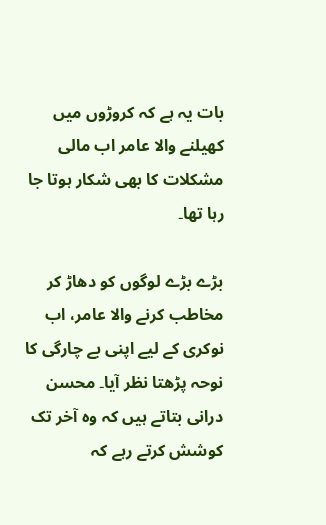بات یہ ہے کہ کروڑوں میں کھیلنے والا عامر اب مالی مشکلات کا بھی شکار ہوتا جا رہا تھا۔

بڑے بڑے لوگوں کو دھاڑ کر مخاطب کرنے والا عامر، اب نوکری کے لیے اپنی بے چارگی کا نوحہ پڑھتا نظر آیا۔ محسن درانی بتاتے ہیں کہ وہ آخر تک کوشش کرتے رہے کہ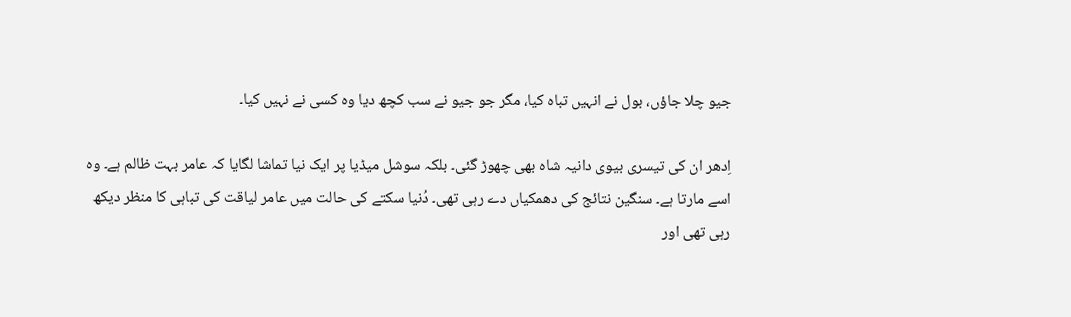جیو چلا جاؤں، بول نے انہیں تباہ کیا، مگر جو جیو نے سب کچھ دیا وہ کسی نے نہیں کیا۔

اِدھر ان کی تیسری بیوی دانیہ شاہ بھی چھوڑ گئی۔ بلکہ سوشل میڈیا پر ایک نیا تماشا لگایا کہ عامر بہت ظالم ہے۔ وہ اسے مارتا ہے۔ سنگین نتائج کی دھمکیاں دے رہی تھی۔ دُنیا سکتے کی حالت میں عامر لیاقت کی تباہی کا منظر دیکھ رہی تھی اور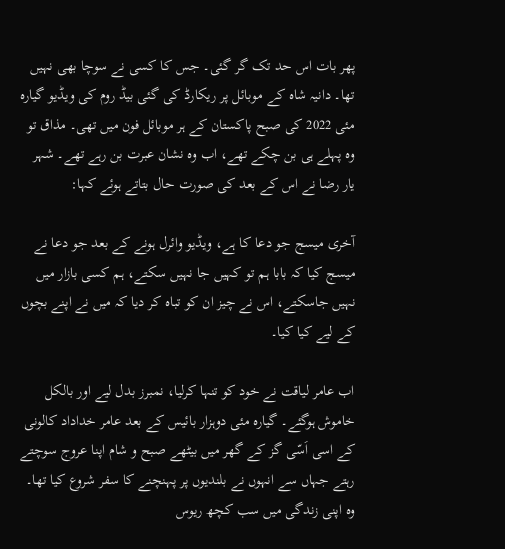پھر بات اس حد تک گر گئی۔ جس کا کسی نے سوچا بھی نہیں تھا۔ دانیہ شاہ کے موبائل پر ریکارڈ کی گئی بیڈ روم کی ویڈیو گیارہ مئی 2022 کی صبح پاکستان کے ہر موبائل فون میں تھی۔ مذاق تو وہ پہلے ہی بن چکے تھے، اب وہ نشان عبرت بن رہے تھے۔ شہر یار رضا نے اس کے بعد کی صورت حال بتاتے ہوئے کہا:

آخری میسج جو دعا کا ہے، ویڈیو وائرل ہونے کے بعد جو دعا نے میسج کیا کہ بابا ہم تو کہیں جا نہیں سکتے، ہم کسی بازار میں نہیں جاسکتے، اس نے چیز ان کو تباہ کر دیا کہ میں نے اپنے بچوں کے لیے کیا کیا۔

اب عامر لیاقت نے خود کو تنہا کرلیا، نمبرز بدل لیے اور بالکل خاموش ہوگئے۔ گیارہ مئی دوہزار بائیس کے بعد عامر خداداد کالونی کے اسی اَسّی گز کے گھر میں بیٹھے صبح و شام اپنا عروج سوچتے رہتے جہاں سے انہوں نے بلندیوں پر پہنچنے کا سفر شروع کیا تھا۔ وہ اپنی زندگی میں سب کچھ ریوس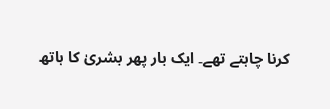کرنا چاہتے تھے۔ ایک بار پھر بشریٰ کا ہاتھ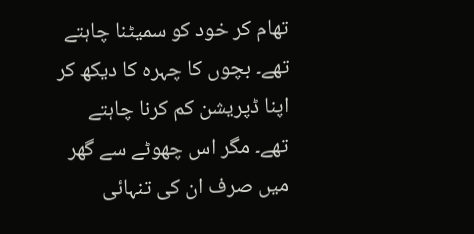تھام کر خود کو سمیٹنا چاہتے تھے۔ بچوں کا چہرہ کا دیکھ کر اپنا ڈپریشن کم کرنا چاہتے تھے۔ مگر اس چھوٹے سے گھر میں صرف ان کی تنہائی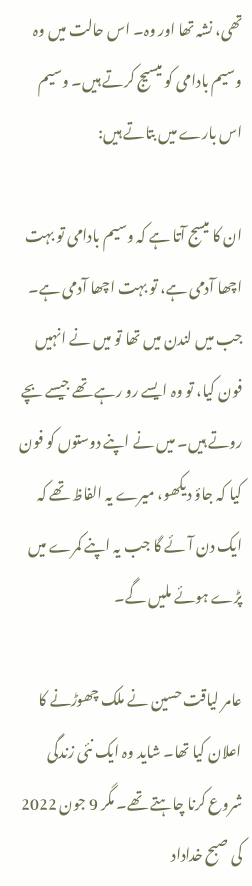تھی، نشہ تھا اور وہ۔ اس حالت میں وہ وسیم بادامی کو میسیج کرتے ہیں۔ وسیم اس بارے میں بتاتے ہیں:

ان کا میسج آتا ہے کہ وسیم بادامی تو بہت اچھا آدمی ہے، تو بہت اچھا آدمی ہے۔ جب میں لندن میں تھا تو میں نے انہیں فون کیا، تو وہ ایسے رو رہے تھے جیسے بچے روتے ہیں۔ میں نے اپنے دوستوں کو فون کیا کہ جاؤ دیکھو، میرے یہ الفاظ تھے کہ ایک دن آئے گا جب یہ اپنے کمرے میں پڑے ہوئے ملیں گے۔

عامر لیاقت حسین نے ملک چھوڑنے کا اعلان کیا تھا۔ شاید وہ ایک نئی زندگی شروع کرنا چاہتے تھے۔ مگر 9 جون 2022 کی صبح خداداد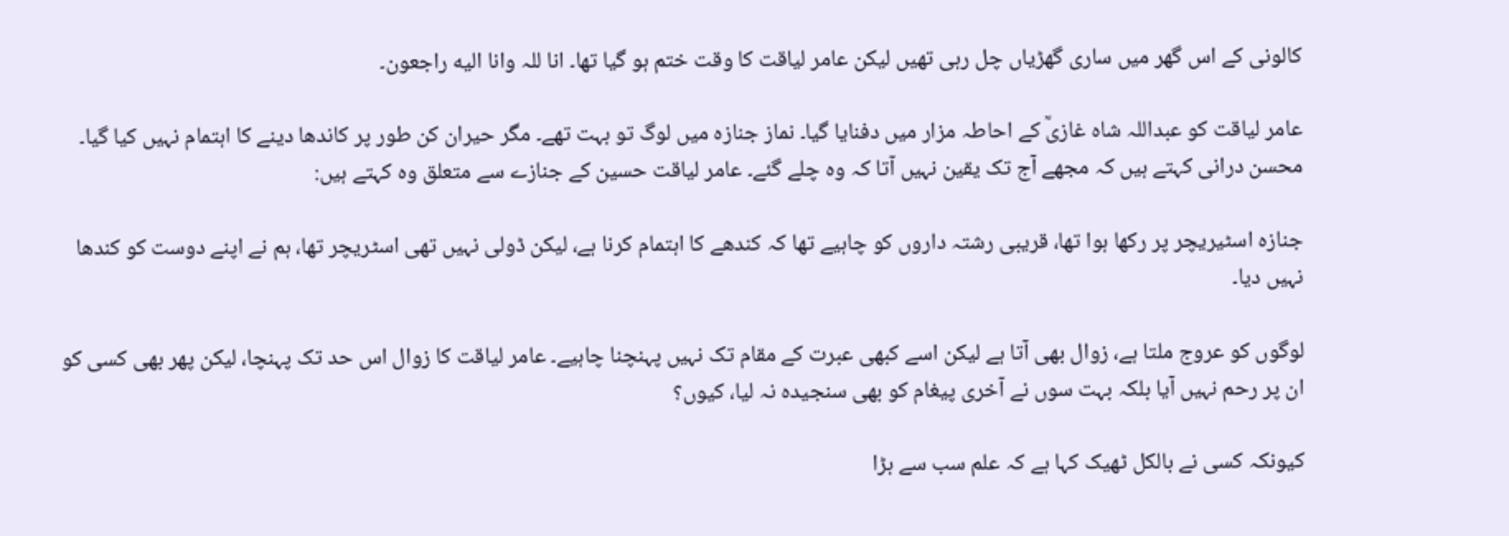کالونی کے اس گھر میں ساری گھڑیاں چل رہی تھیں لیکن عامر لیاقت کا وقت ختم ہو گیا تھا۔ انا للہ وانا اليه راجعون۔

عامر لیاقت کو عبداللہ شاہ غازیؒ کے احاطہ مزار میں دفنایا گیا۔ نماز جنازہ میں لوگ تو بہت تھے۔ مگر حیران کن طور پر کاندھا دینے کا اہتمام نہیں کیا گیا۔ محسن درانی کہتے ہیں کہ مجھے آج تک یقین نہیں آتا کہ وہ چلے گئے۔ عامر لیاقت حسین کے جنازے سے متعلق وہ کہتے ہیں:

جنازہ اسٹیریچر پر رکھا ہوا تھا، قریبی رشتہ داروں کو چاہیے تھا کہ کندھے کا اہتمام کرنا ہے، لیکن ڈولی نہیں تھی اسٹریچر تھا، ہم نے اپنے دوست کو کندھا نہیں دیا۔

لوگوں کو عروج ملتا ہے، زوال بھی آتا ہے لیکن اسے کبھی عبرت کے مقام تک نہیں پہنچنا چاہیے۔ عامر لیاقت کا زوال اس حد تک پہنچا، لیکن پھر بھی کسی کو ان پر رحم نہیں آیا بلکہ بہت سوں نے آخری پیغام کو بھی سنجیدہ نہ لیا، کیوں؟

کیونکہ کسی نے بالکل ٹھیک کہا ہے کہ علم سب سے بڑا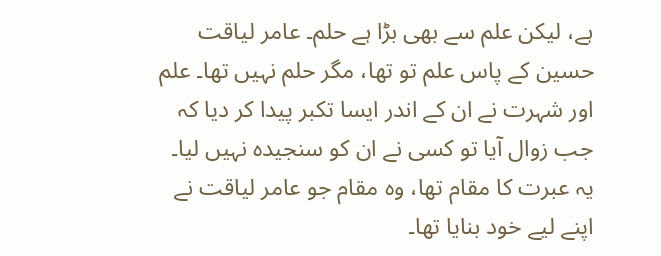ہے، لیکن علم سے بھی بڑا ہے حلم۔ عامر لیاقت حسین کے پاس علم تو تھا، مگر حلم نہیں تھا۔ علم اور شہرت نے ان کے اندر ایسا تکبر پیدا کر دیا کہ جب زوال آیا تو کسی نے ان کو سنجیدہ نہیں لیا۔ یہ عبرت کا مقام تھا، وہ مقام جو عامر لیاقت نے اپنے لیے خود بنایا تھا۔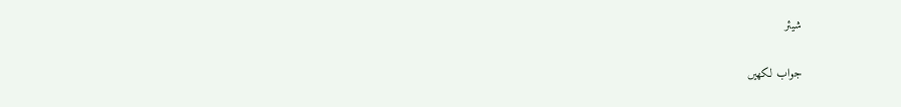شیئر

جواب لکھیں